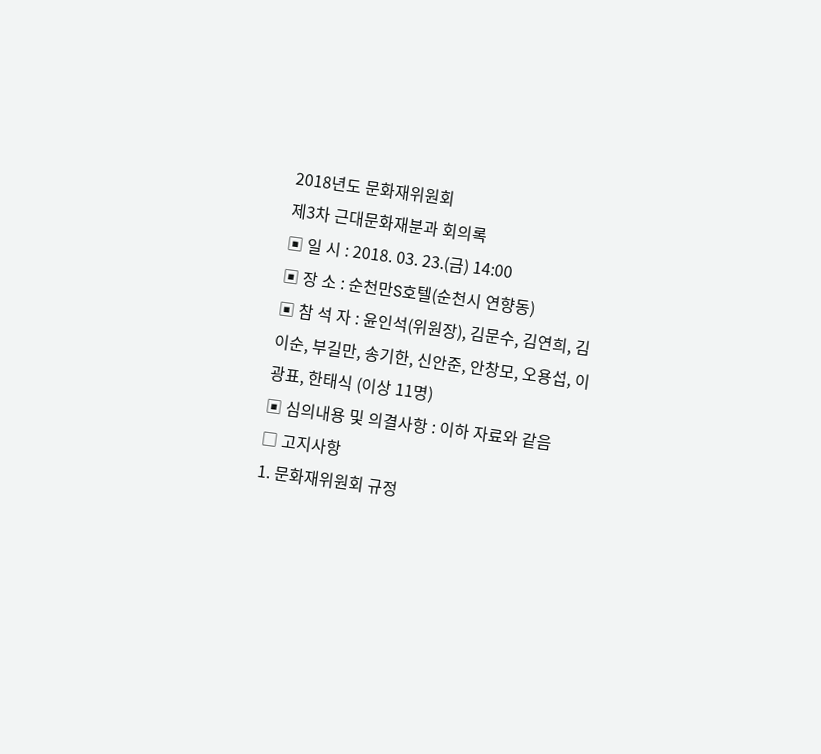2018년도 문화재위원회
제3차 근대문화재분과 회의록
▣ 일 시 : 2018. 03. 23.(금) 14:00
▣ 장 소 : 순천만S호텔(순천시 연향동)
▣ 참 석 자 : 윤인석(위원장), 김문수, 김연희, 김이순, 부길만, 송기한, 신안준, 안창모, 오용섭, 이광표, 한태식 (이상 11명)
▣ 심의내용 및 의결사항 : 이하 자료와 같음
□ 고지사항
1. 문화재위원회 규정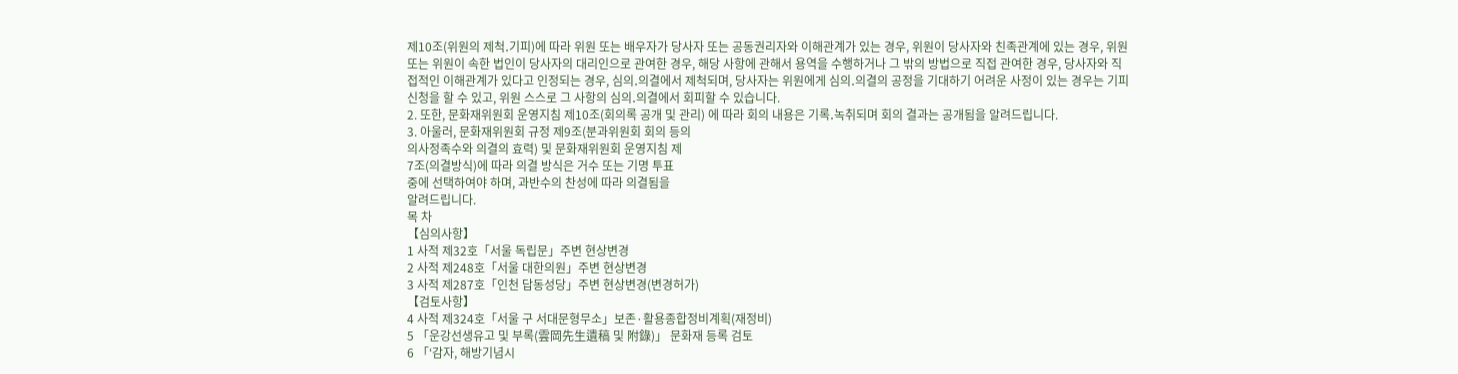제10조(위원의 제척․기피)에 따라 위원 또는 배우자가 당사자 또는 공동권리자와 이해관계가 있는 경우, 위원이 당사자와 친족관계에 있는 경우, 위원 또는 위원이 속한 법인이 당사자의 대리인으로 관여한 경우, 해당 사항에 관해서 용역을 수행하거나 그 밖의 방법으로 직접 관여한 경우, 당사자와 직접적인 이해관계가 있다고 인정되는 경우, 심의․의결에서 제척되며, 당사자는 위원에게 심의․의결의 공정을 기대하기 어려운 사정이 있는 경우는 기피신청을 할 수 있고, 위원 스스로 그 사항의 심의․의결에서 회피할 수 있습니다.
2. 또한, 문화재위원회 운영지침 제10조(회의록 공개 및 관리) 에 따라 회의 내용은 기록․녹취되며 회의 결과는 공개됨을 알려드립니다.
3. 아울러, 문화재위원회 규정 제9조(분과위원회 회의 등의
의사정족수와 의결의 효력) 및 문화재위원회 운영지침 제
7조(의결방식)에 따라 의결 방식은 거수 또는 기명 투표
중에 선택하여야 하며, 과반수의 찬성에 따라 의결됨을
알려드립니다.
목 차
【심의사항】
1 사적 제32호「서울 독립문」주변 현상변경
2 사적 제248호「서울 대한의원」주변 현상변경
3 사적 제287호「인천 답동성당」주변 현상변경(변경허가)
【검토사항】
4 사적 제324호「서울 구 서대문형무소」보존·활용종합정비계획(재정비)
5 「운강선생유고 및 부록(雲岡先生遺稿 및 附錄)」 문화재 등록 검토
6 「‘감자, 해방기념시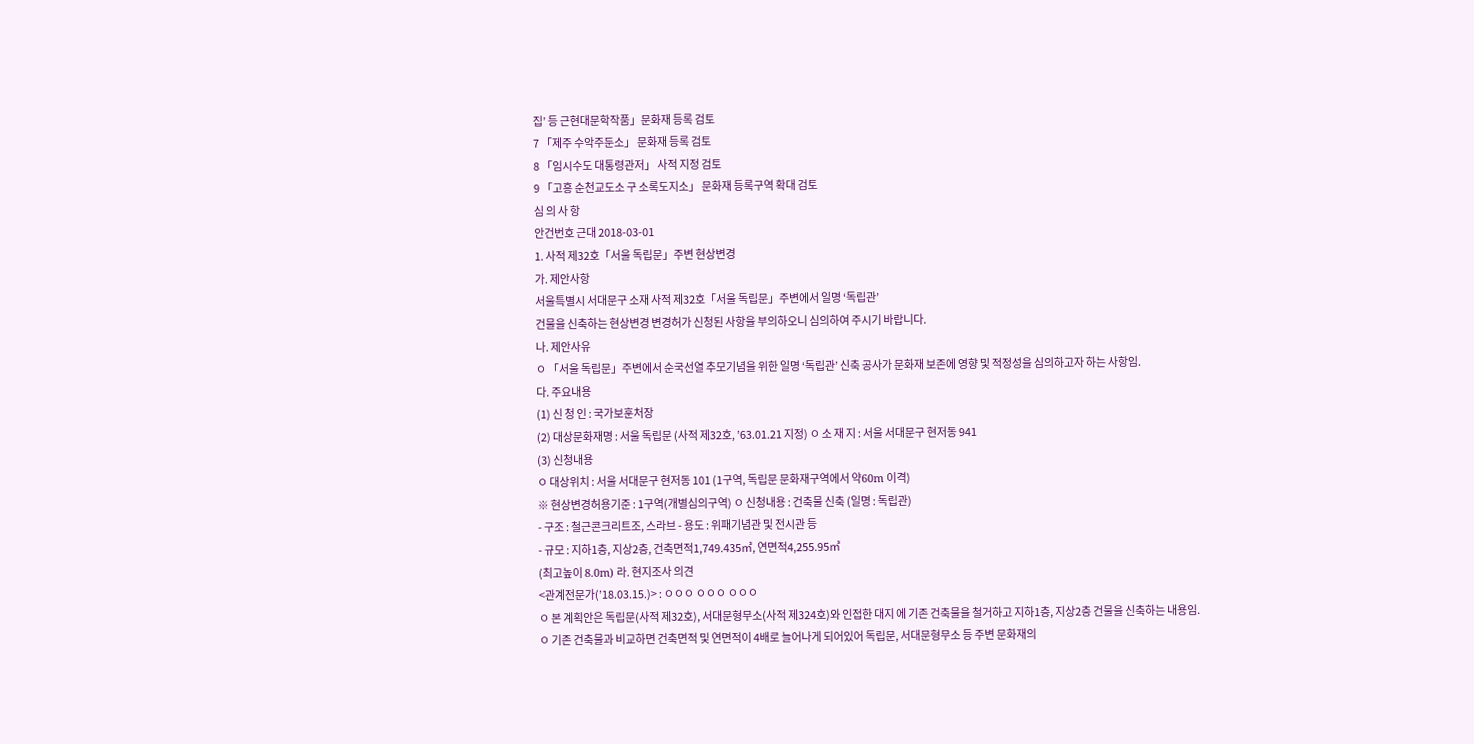집’ 등 근현대문학작품」문화재 등록 검토
7 「제주 수악주둔소」 문화재 등록 검토
8 「임시수도 대통령관저」 사적 지정 검토
9 「고흥 순천교도소 구 소록도지소」 문화재 등록구역 확대 검토
심 의 사 항
안건번호 근대 2018-03-01
1. 사적 제32호「서울 독립문」주변 현상변경
가. 제안사항
서울특별시 서대문구 소재 사적 제32호「서울 독립문」주변에서 일명 ‘독립관’
건물을 신축하는 현상변경 변경허가 신청된 사항을 부의하오니 심의하여 주시기 바랍니다.
나. 제안사유
ㅇ 「서울 독립문」주변에서 순국선열 추모기념을 위한 일명 ‘독립관’ 신축 공사가 문화재 보존에 영향 및 적정성을 심의하고자 하는 사항임.
다. 주요내용
(1) 신 청 인 : 국가보훈처장
(2) 대상문화재명 : 서울 독립문 (사적 제32호, ’63.01.21 지정) ㅇ 소 재 지 : 서울 서대문구 현저동 941
(3) 신청내용
ㅇ 대상위치 : 서울 서대문구 현저동 101 (1구역, 독립문 문화재구역에서 약60m 이격)
※ 현상변경허용기준 : 1구역(개별심의구역) ㅇ 신청내용 : 건축물 신축 (일명 : 독립관)
- 구조 : 철근콘크리트조, 스라브 - 용도 : 위패기념관 및 전시관 등
- 규모 : 지하1층, 지상2층, 건축면적1,749.435㎡, 연면적4,255.95㎡
(최고높이 8.0m) 라. 현지조사 의견
<관계전문가(’18.03.15.)> : ㅇㅇㅇ ㅇㅇㅇ ㅇㅇㅇ
ㅇ 본 계획안은 독립문(사적 제32호), 서대문형무소(사적 제324호)와 인접한 대지 에 기존 건축물을 철거하고 지하1층, 지상2층 건물을 신축하는 내용임.
ㅇ 기존 건축물과 비교하면 건축면적 및 연면적이 4배로 늘어나게 되어있어 독립문, 서대문형무소 등 주변 문화재의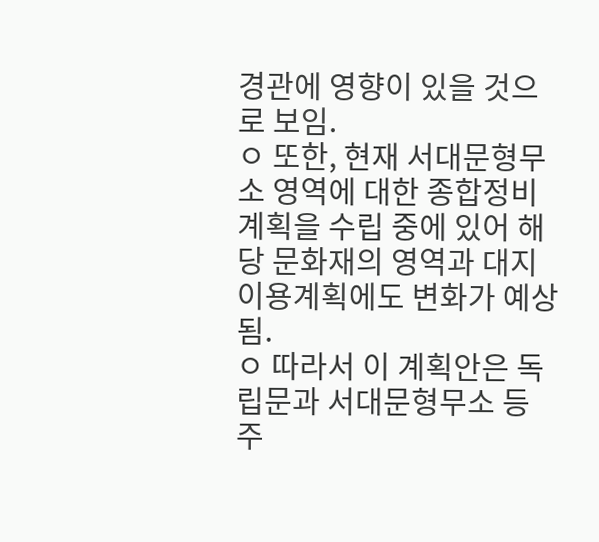경관에 영향이 있을 것으로 보임.
ㅇ 또한, 현재 서대문형무소 영역에 대한 종합정비계획을 수립 중에 있어 해당 문화재의 영역과 대지이용계획에도 변화가 예상됨.
ㅇ 따라서 이 계획안은 독립문과 서대문형무소 등 주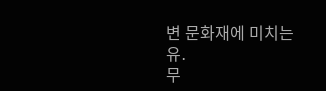변 문화재에 미치는 유․
무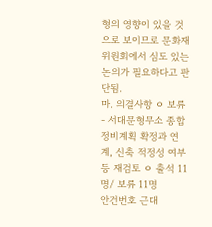형의 영향이 있을 것으로 보이므로 문화재위원회에서 심도 있는 논의가 필요하다고 판단됨.
마. 의결사항 ㅇ 보류
- 서대문형무소 종합정비계획 확정과 연계, 신축 적정성 여부 등 재검토 ㅇ 출석 11명/ 보류 11명
안건번호 근대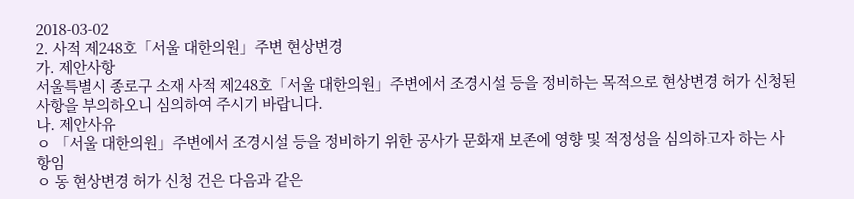2018-03-02
2. 사적 제248호「서울 대한의원」주변 현상변경
가. 제안사항
서울특별시 종로구 소재 사적 제248호「서울 대한의원」주변에서 조경시설 등을 정비하는 목적으로 현상변경 허가 신청된 사항을 부의하오니 심의하여 주시기 바랍니다.
나. 제안사유
ㅇ 「서울 대한의원」주변에서 조경시설 등을 정비하기 위한 공사가 문화재 보존에 영향 및 적정성을 심의하고자 하는 사항임
ㅇ 동 현상변경 허가 신청 건은 다음과 같은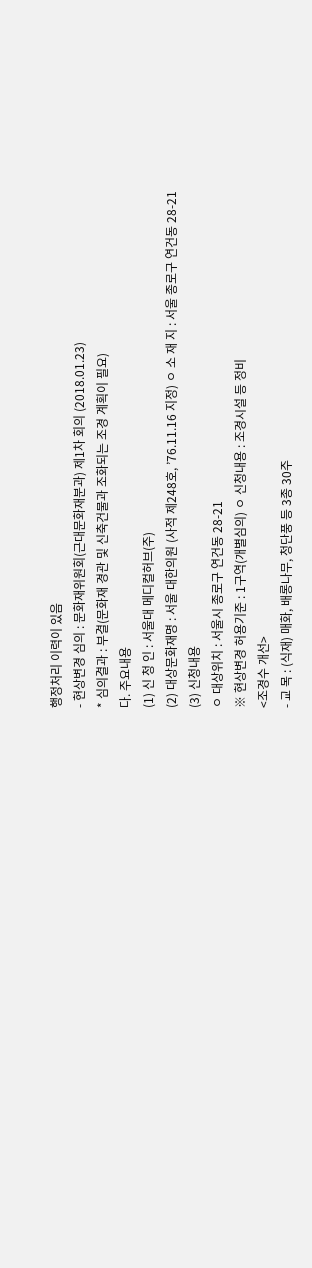행정처리 이력이 있음
- 현상변경 심의 : 문화재위원회(근대문화재분과) 제1차 회의 (2018.01.23)
* 심의결과 : 부결(문화재 경관 및 신축건물과 조화되는 조경 계획이 필요)
다. 주요내용
(1) 신 청 인 : 서울대 메디컬허브(주)
(2) 대상문화재명 : 서울 대한의원 (사적 제248호, ’76.11.16 지정) ㅇ 소 재 지 : 서울 종로구 연건동 28-21
(3) 신청내용
ㅇ 대상위치 : 서울시 종로구 연건동 28-21
※ 현상변경 허용기준 : 1구역(개별심의) ㅇ 신청내용 : 조경시설 등 정비
<조경수 개선>
- 교 목 : (식재) 매화, 배롱나무, 청단풍 등 3종 30주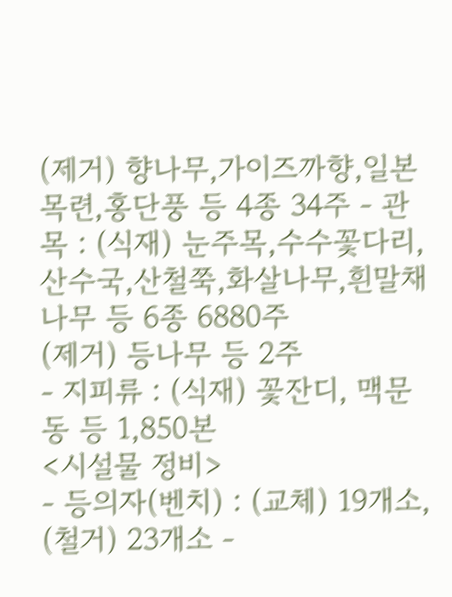(제거) 향나무,가이즈까향,일본목련,홍단풍 등 4종 34주 - 관 목 : (식재) 눈주목,수수꽃다리,산수국,산철쭉,화살나무,흰말채나무 등 6종 6880주
(제거) 등나무 등 2주
- 지피류 : (식재) 꽃잔디, 맥문동 등 1,850본
<시설물 정비>
- 등의자(벤치) : (교체) 19개소, (철거) 23개소 -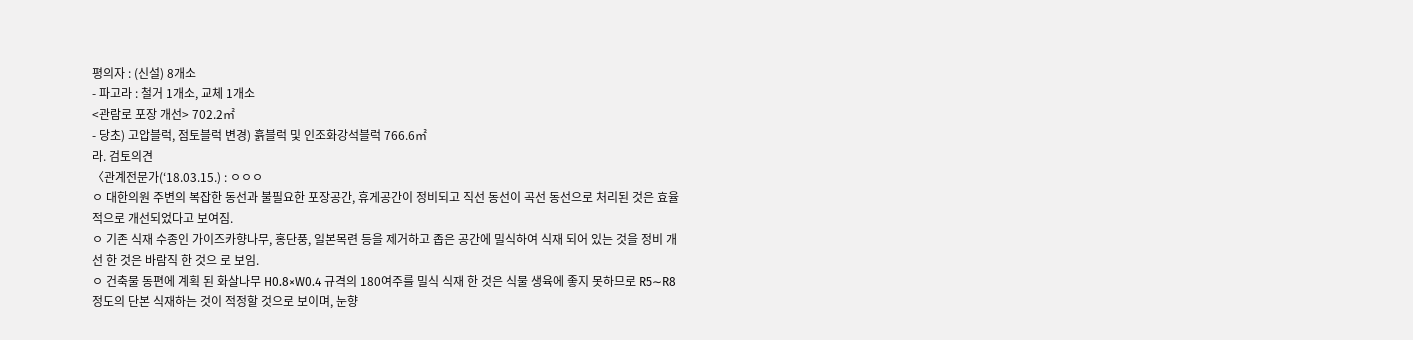평의자 : (신설) 8개소
- 파고라 : 철거 1개소, 교체 1개소
<관람로 포장 개선> 702.2㎡
- 당초) 고압블럭, 점토블럭 변경) 흙블럭 및 인조화강석블럭 766.6㎡
라. 검토의견
〈관계전문가(‘18.03.15.) : ㅇㅇㅇ
ㅇ 대한의원 주변의 복잡한 동선과 불필요한 포장공간, 휴게공간이 정비되고 직선 동선이 곡선 동선으로 처리된 것은 효율적으로 개선되었다고 보여짐.
ㅇ 기존 식재 수종인 가이즈카향나무, 홍단풍, 일본목련 등을 제거하고 좁은 공간에 밀식하여 식재 되어 있는 것을 정비 개선 한 것은 바람직 한 것으 로 보임.
ㅇ 건축물 동편에 계획 된 화살나무 H0.8×W0.4 규격의 180여주를 밀식 식재 한 것은 식물 생육에 좋지 못하므로 R5∼R8 정도의 단본 식재하는 것이 적정할 것으로 보이며, 눈향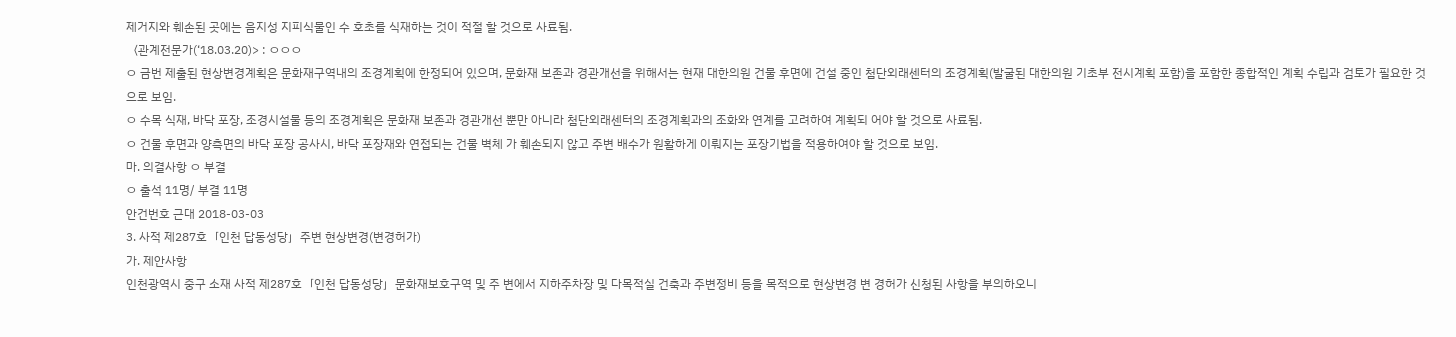제거지와 훼손된 곳에는 음지성 지피식물인 수 호초를 식재하는 것이 적절 할 것으로 사료됨.
〈관계전문가(‘18.03.20)> : ㅇㅇㅇ
ㅇ 금번 제출된 현상변경계획은 문화재구역내의 조경계획에 한정되어 있으며, 문화재 보존과 경관개선을 위해서는 현재 대한의원 건물 후면에 건설 중인 첨단외래센터의 조경계획(발굴된 대한의원 기초부 전시계획 포함)을 포함한 종합적인 계획 수립과 검토가 필요한 것으로 보임.
ㅇ 수목 식재, 바닥 포장, 조경시설물 등의 조경계획은 문화재 보존과 경관개선 뿐만 아니라 첨단외래센터의 조경계획과의 조화와 연계를 고려하여 계획되 어야 할 것으로 사료됨.
ㅇ 건물 후면과 양측면의 바닥 포장 공사시, 바닥 포장재와 연접되는 건물 벽체 가 훼손되지 않고 주변 배수가 원활하게 이뤄지는 포장기법을 적용하여야 할 것으로 보임.
마. 의결사항 ㅇ 부결
ㅇ 출석 11명/ 부결 11명
안건번호 근대 2018-03-03
3. 사적 제287호「인천 답동성당」주변 현상변경(변경허가)
가. 제안사항
인천광역시 중구 소재 사적 제287호「인천 답동성당」문화재보호구역 및 주 변에서 지하주차장 및 다목적실 건축과 주변정비 등을 목적으로 현상변경 변 경허가 신청된 사항을 부의하오니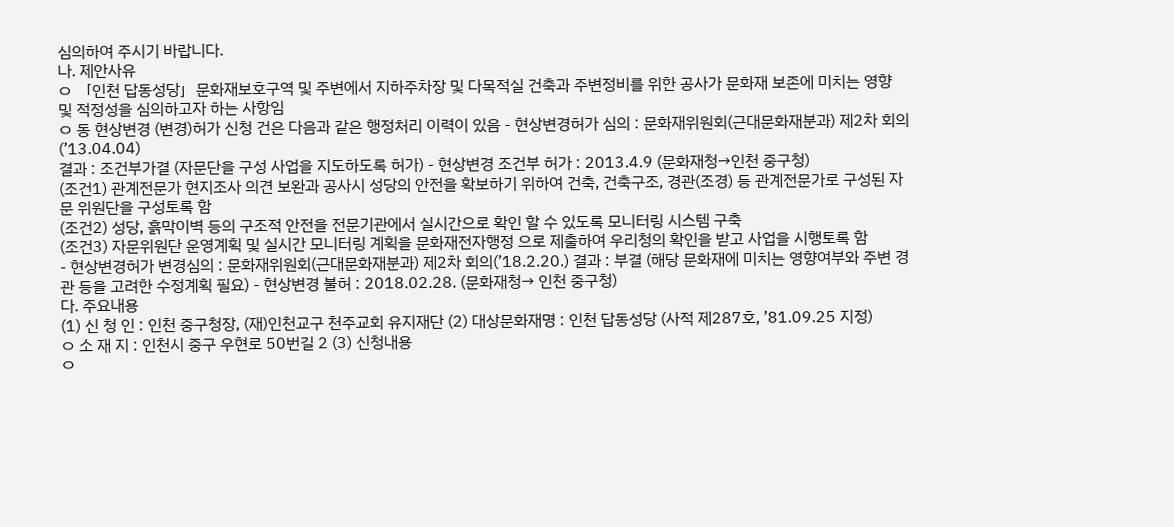심의하여 주시기 바랍니다.
나. 제안사유
ㅇ 「인천 답동성당」문화재보호구역 및 주변에서 지하주차장 및 다목적실 건축과 주변정비를 위한 공사가 문화재 보존에 미치는 영향 및 적정성을 심의하고자 하는 사항임
ㅇ 동 현상변경 (변경)허가 신청 건은 다음과 같은 행정처리 이력이 있음 - 현상변경허가 심의 : 문화재위원회(근대문화재분과) 제2차 회의(’13.04.04)
결과 : 조건부가결 (자문단을 구성 사업을 지도하도록 허가) - 현상변경 조건부 허가 : 2013.4.9 (문화재청→인천 중구청)
(조건1) 관계전문가 현지조사 의견 보완과 공사시 성당의 안전을 확보하기 위하여 건축, 건축구조, 경관(조경) 등 관계전문가로 구성된 자문 위원단을 구성토록 함
(조건2) 성당, 흙막이벽 등의 구조적 안전을 전문기관에서 실시간으로 확인 할 수 있도록 모니터링 시스템 구축
(조건3) 자문위원단 운영계획 및 실시간 모니터링 계획을 문화재전자행정 으로 제출하여 우리청의 확인을 받고 사업을 시행토록 함
- 현상변경허가 변경심의 : 문화재위원회(근대문화재분과) 제2차 회의(’18.2.20.) 결과 : 부결 (해당 문화재에 미치는 영향여부와 주변 경관 등을 고려한 수정계획 필요) - 현상변경 불허 : 2018.02.28. (문화재청→ 인천 중구청)
다. 주요내용
(1) 신 청 인 : 인천 중구청장, (재)인천교구 천주교회 유지재단 (2) 대상문화재명 : 인천 답동성당 (사적 제287호, ’81.09.25 지정)
ㅇ 소 재 지 : 인천시 중구 우현로 50번길 2 (3) 신청내용
ㅇ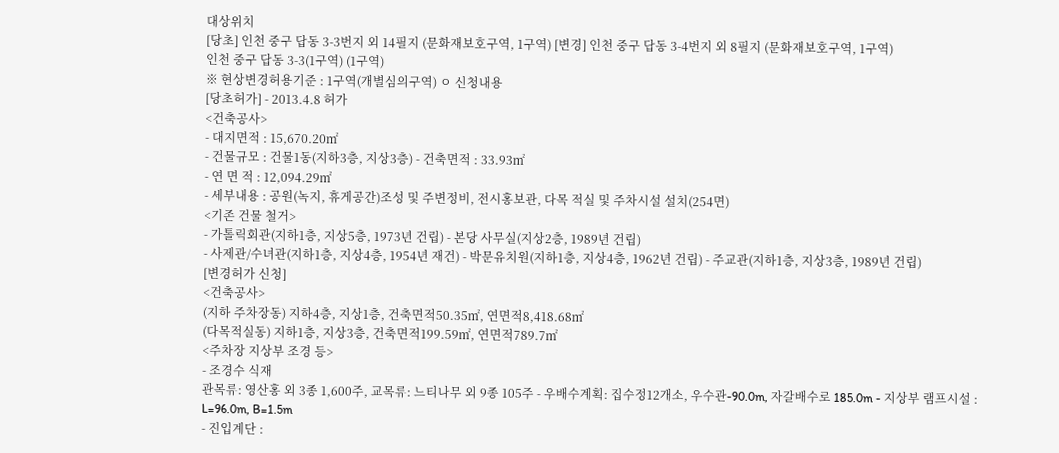대상위치
[당초] 인천 중구 답동 3-3번지 외 14필지 (문화재보호구역, 1구역) [변경] 인천 중구 답동 3-4번지 외 8필지 (문화재보호구역, 1구역)
인천 중구 답동 3-3(1구역) (1구역)
※ 현상변경허용기준 : 1구역(개별심의구역) ㅇ 신청내용
[당초허가] - 2013.4.8 허가
<건축공사>
- 대지면적 : 15,670.20㎡
- 건물규모 : 건물1동(지하3층, 지상3층) - 건축면적 : 33.93㎡
- 연 면 적 : 12,094.29㎡
- 세부내용 : 공원(녹지, 휴게공간)조성 및 주변정비, 전시홍보관, 다목 적실 및 주차시설 설치(254면)
<기존 건물 철거>
- 가톨릭회관(지하1층, 지상5층, 1973년 건립) - 본당 사무실(지상2층, 1989년 건립)
- 사제관/수녀관(지하1층, 지상4층, 1954년 재건) - 박문유치원(지하1층, 지상4층, 1962년 건립) - 주교관(지하1층, 지상3층, 1989년 건립)
[변경허가 신청]
<건축공사>
(지하 주차장동) 지하4층, 지상1층, 건축면적50.35㎡, 연면적8,418.68㎡
(다목적실동) 지하1층, 지상3층, 건축면적199.59㎡, 연면적789.7㎡
<주차장 지상부 조경 등>
- 조경수 식재
관목류: 영산홍 외 3종 1,600주, 교목류: 느티나무 외 9종 105주 - 우배수계획: 집수정12개소, 우수관-90.0m, 자갈배수로 185.0m - 지상부 램프시설 : L=96.0m, B=1.5m
- 진입계단 :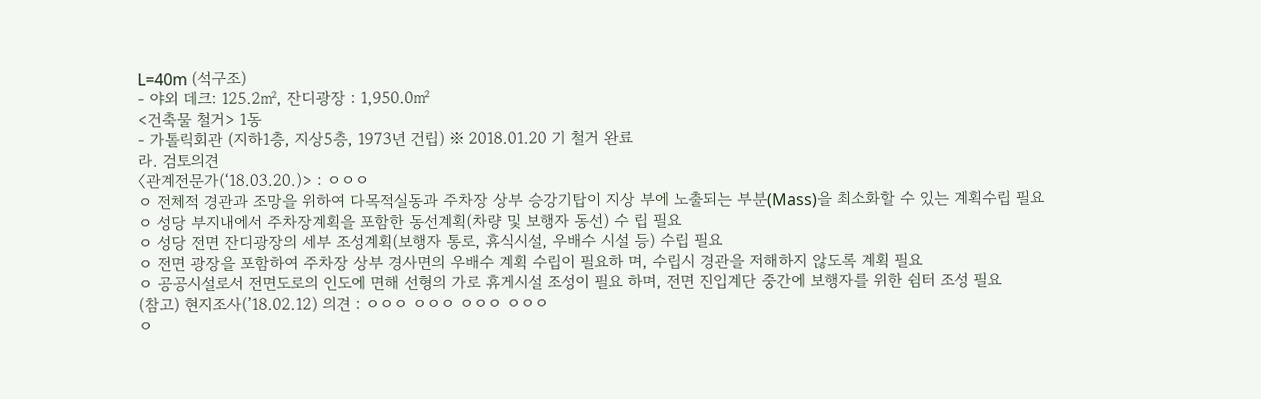L=40m (석구조)
- 야외 데크: 125.2㎡, 잔디광장 : 1,950.0㎡
<건축물 철거> 1동
- 가톨릭회관 (지하1층, 지상5층, 1973년 건립) ※ 2018.01.20 기 철거 완료
라. 검토의견
〈관계전문가(‘18.03.20.)> : ㅇㅇㅇ
ㅇ 전체적 경관과 조망을 위하여 다목적실동과 주차장 상부 승강기탑이 지상 부에 노출되는 부분(Mass)을 최소화할 수 있는 계획수립 필요
ㅇ 성당 부지내에서 주차장계획을 포함한 동선계획(차량 및 보행자 동선) 수 립 필요
ㅇ 성당 전면 잔디광장의 세부 조성계획(보행자 통로, 휴식시설, 우배수 시설 등) 수립 필요
ㅇ 전면 광장을 포함하여 주차장 상부 경사면의 우배수 계획 수립이 필요하 며, 수립시 경관을 저해하지 않도록 계획 필요
ㅇ 공공시설로서 전면도로의 인도에 면해 선형의 가로 휴게시설 조성이 필요 하며, 전면 진입계단 중간에 보행자를 위한 쉼터 조성 필요
(참고) 현지조사(’18.02.12) 의견 : ㅇㅇㅇ ㅇㅇㅇ ㅇㅇㅇ ㅇㅇㅇ
ㅇ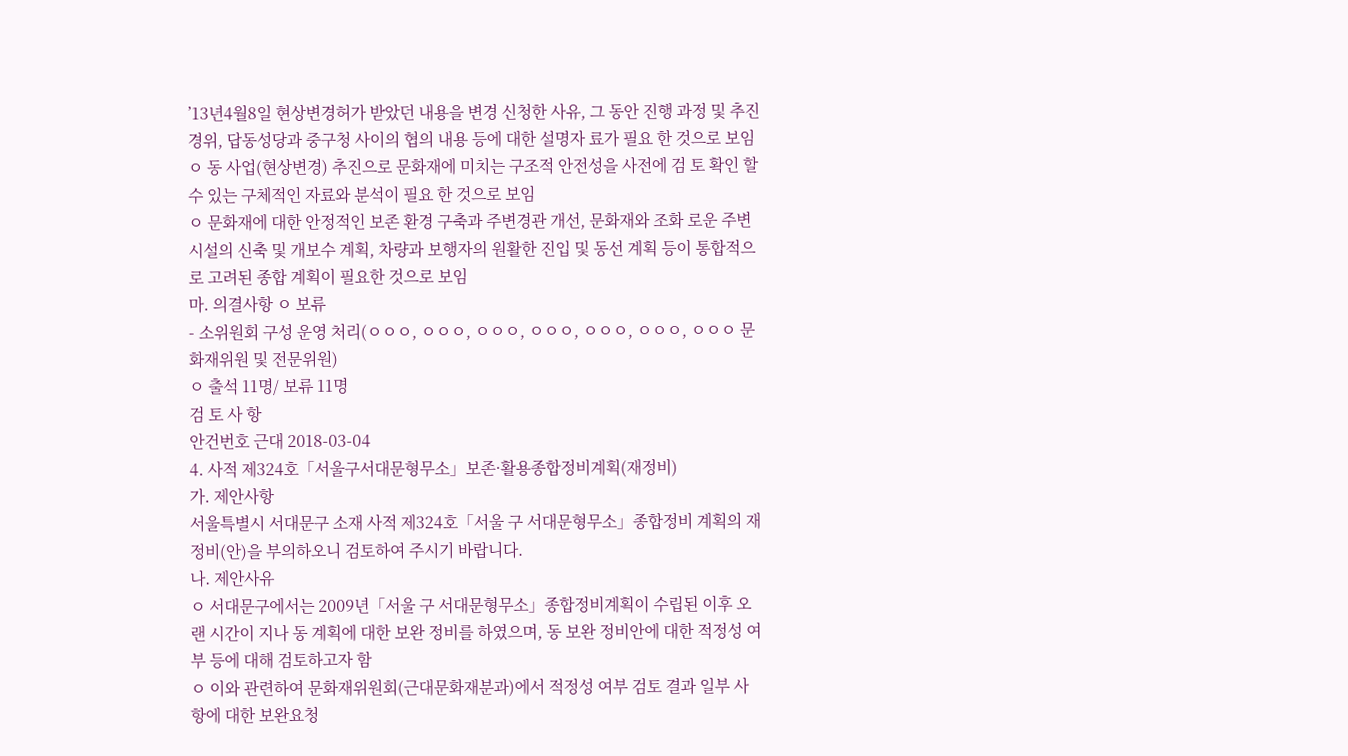’13년4월8일 현상변경허가 받았던 내용을 변경 신청한 사유, 그 동안 진행 과정 및 추진경위, 답동성당과 중구청 사이의 협의 내용 등에 대한 설명자 료가 필요 한 것으로 보임
ㅇ 동 사업(현상변경) 추진으로 문화재에 미치는 구조적 안전성을 사전에 검 토 확인 할 수 있는 구체적인 자료와 분석이 필요 한 것으로 보임
ㅇ 문화재에 대한 안정적인 보존 환경 구축과 주변경관 개선, 문화재와 조화 로운 주변 시설의 신축 및 개보수 계획, 차량과 보행자의 원활한 진입 및 동선 계획 등이 통합적으로 고려된 종합 계획이 필요한 것으로 보임
마. 의결사항 ㅇ 보류
- 소위원회 구성 운영 처리(ㅇㅇㅇ, ㅇㅇㅇ, ㅇㅇㅇ, ㅇㅇㅇ, ㅇㅇㅇ, ㅇㅇㅇ, ㅇㅇㅇ 문화재위원 및 전문위원)
ㅇ 출석 11명/ 보류 11명
검 토 사 항
안건번호 근대 2018-03-04
4. 사적 제324호「서울구서대문형무소」보존·활용종합정비계획(재정비)
가. 제안사항
서울특별시 서대문구 소재 사적 제324호「서울 구 서대문형무소」종합정비 계획의 재정비(안)을 부의하오니 검토하여 주시기 바랍니다.
나. 제안사유
ㅇ 서대문구에서는 2009년「서울 구 서대문형무소」종합정비계획이 수립된 이후 오랜 시간이 지나 동 계획에 대한 보완 정비를 하였으며, 동 보완 정비안에 대한 적정성 여부 등에 대해 검토하고자 함
ㅇ 이와 관련하여 문화재위원회(근대문화재분과)에서 적정성 여부 검토 결과 일부 사항에 대한 보완요청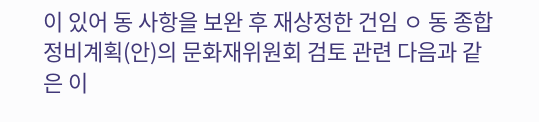이 있어 동 사항을 보완 후 재상정한 건임 ㅇ 동 종합정비계획(안)의 문화재위원회 검토 관련 다음과 같은 이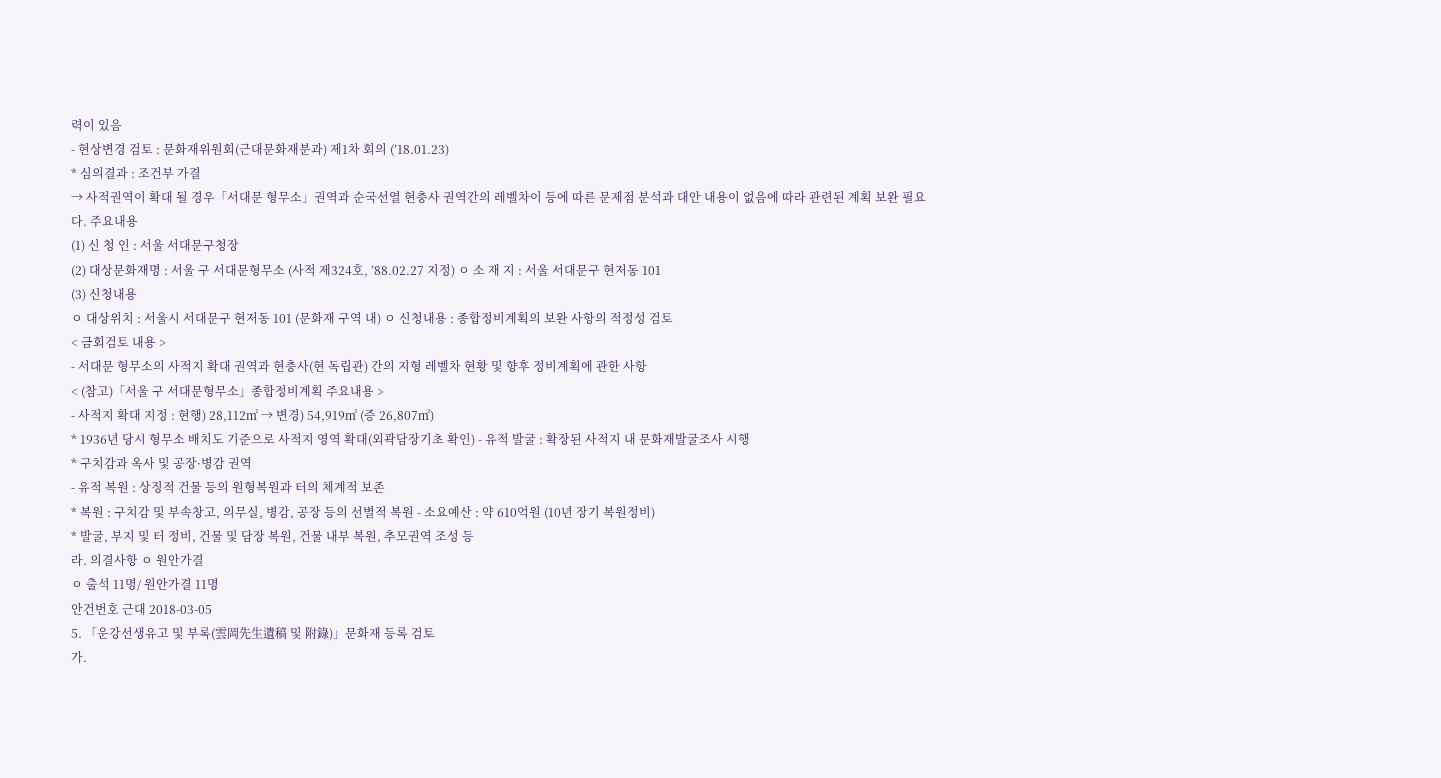력이 있음
- 현상변경 검토 : 문화재위원회(근대문화재분과) 제1차 회의 (’18.01.23)
* 심의결과 : 조건부 가결
→ 사적권역이 확대 될 경우「서대문 형무소」권역과 순국선열 현충사 권역간의 레벨차이 등에 따른 문제점 분석과 대안 내용이 없음에 따라 관련된 계획 보완 필요
다. 주요내용
(1) 신 청 인 : 서울 서대문구청장
(2) 대상문화재명 : 서울 구 서대문형무소 (사적 제324호, ’88.02.27 지정) ㅇ 소 재 지 : 서울 서대문구 현저동 101
(3) 신청내용
ㅇ 대상위치 : 서울시 서대문구 현저동 101 (문화재 구역 내) ㅇ 신청내용 : 종합정비계획의 보완 사항의 적정성 검토
< 금회검토 내용 >
- 서대문 형무소의 사적지 확대 권역과 현충사(현 독립관) 간의 지형 레벨차 현황 및 향후 정비계획에 관한 사항
< (참고)「서울 구 서대문형무소」종합정비계획 주요내용 >
- 사적지 확대 지정 : 현행) 28,112㎡ → 변경) 54,919㎡ (증 26,807㎡)
* 1936년 당시 형무소 배치도 기준으로 사적지 영역 확대(외곽담장기초 확인) - 유적 발굴 : 확장된 사적지 내 문화재발굴조사 시행
* 구치감과 옥사 및 공장·병감 권역
- 유적 복원 : 상징적 건물 등의 원형복원과 터의 체계적 보존
* 복원 : 구치감 및 부속창고, 의무실, 병감, 공장 등의 선별적 복원 - 소요예산 : 약 610억원 (10년 장기 복원정비)
* 발굴, 부지 및 터 정비, 건물 및 담장 복원, 건물 내부 복원, 추모권역 조성 등
라. 의결사항 ㅇ 원안가결
ㅇ 출석 11명/ 원안가결 11명
안건번호 근대 2018-03-05
5. 「운강선생유고 및 부록(雲岡先生遺稿 및 附錄)」문화재 등록 검토
가.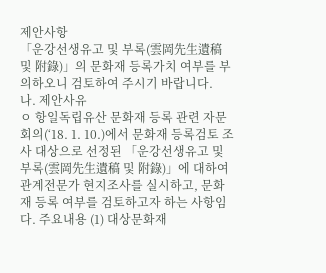제안사항
「운강선생유고 및 부록(雲岡先生遺稿 및 附錄)」의 문화재 등록가치 여부를 부의하오니 검토하여 주시기 바랍니다.
나. 제안사유
ㅇ 항일독립유산 문화재 등록 관련 자문회의(‘18. 1. 10.)에서 문화재 등록검토 조사 대상으로 선정된 「운강선생유고 및 부록(雲岡先生遺稿 및 附錄)」에 대하여 관계전문가 현지조사를 실시하고, 문화재 등록 여부를 검토하고자 하는 사항임
다. 주요내용 (1) 대상문화재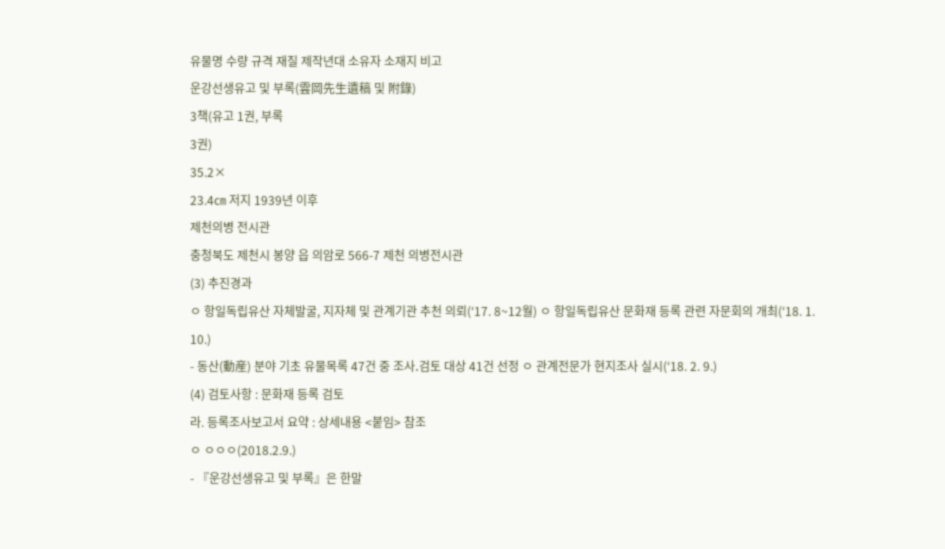유물명 수량 규격 재질 제작년대 소유자 소재지 비고
운강선생유고 및 부록(雲岡先生遺稿 및 附錄)
3책(유고 1권, 부록
3권)
35.2×
23.4㎝ 저지 1939년 이후
제천의병 전시관
충청북도 제천시 봉양 읍 의암로 566-7 제천 의병전시관
(3) 추진경과
ㅇ 항일독립유산 자체발굴, 지자체 및 관계기관 추천 의뢰(‘17. 8~12월) ㅇ 항일독립유산 문화재 등록 관련 자문회의 개최(‘18. 1. 10.)
- 동산(動産) 분야 기초 유물목록 47건 중 조사․검토 대상 41건 선정 ㅇ 관계전문가 현지조사 실시(‘18. 2. 9.)
(4) 검토사항 : 문화재 등록 검토
라. 등록조사보고서 요약 : 상세내용 <붙임> 참조
ㅇ ㅇㅇㅇ(2018.2.9.)
- 『운강선생유고 및 부록』은 한말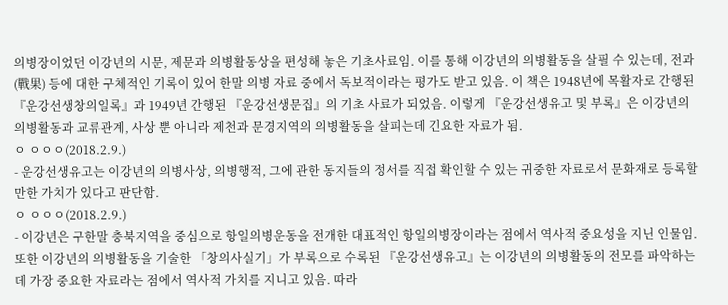의병장이었던 이강년의 시문, 제문과 의병활동상을 편성해 놓은 기초사료임. 이를 통해 이강년의 의병활동을 살필 수 있는데, 전과(戰果) 등에 대한 구체적인 기록이 있어 한말 의병 자료 중에서 독보적이라는 평가도 받고 있음. 이 책은 1948년에 목활자로 간행된 『운강선생창의일록』과 1949년 간행된 『운강선생문집』의 기초 사료가 되었음. 이렇게 『운강선생유고 및 부록』은 이강년의 의병활동과 교류관계, 사상 뿐 아니라 제천과 문경지역의 의병활동을 살피는데 긴요한 자료가 됨.
ㅇ ㅇㅇㅇ(2018.2.9.)
- 운강선생유고는 이강년의 의병사상, 의병행적, 그에 관한 동지들의 정서를 직접 확인할 수 있는 귀중한 자료로서 문화재로 등록할 만한 가치가 있다고 판단함.
ㅇ ㅇㅇㅇ(2018.2.9.)
- 이강년은 구한말 충북지역을 중심으로 항일의병운동을 전개한 대표적인 항일의병장이라는 점에서 역사적 중요성을 지닌 인물임. 또한 이강년의 의병활동을 기술한 「창의사실기」가 부록으로 수록된 『운강선생유고』는 이강년의 의병활동의 전모를 파악하는데 가장 중요한 자료라는 점에서 역사적 가치를 지니고 있음. 따라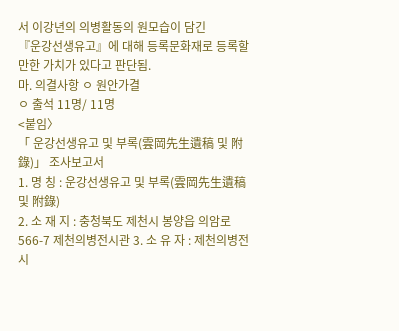서 이강년의 의병활동의 원모습이 담긴
『운강선생유고』에 대해 등록문화재로 등록할 만한 가치가 있다고 판단됨.
마. 의결사항 ㅇ 원안가결
ㅇ 출석 11명/ 11명
<붙임〉
「 운강선생유고 및 부록(雲岡先生遺稿 및 附錄)」 조사보고서
1. 명 칭 : 운강선생유고 및 부록(雲岡先生遺稿 및 附錄)
2. 소 재 지 : 충청북도 제천시 봉양읍 의암로 566-7 제천의병전시관 3. 소 유 자 : 제천의병전시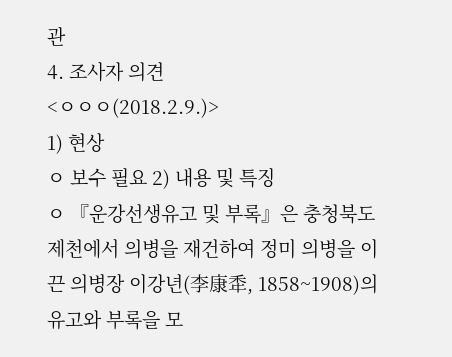관
4. 조사자 의견
<ㅇㅇㅇ(2018.2.9.)>
1) 현상
ㅇ 보수 필요 2) 내용 및 특징
ㅇ 『운강선생유고 및 부록』은 충청북도 제천에서 의병을 재건하여 정미 의병을 이끈 의병장 이강년(李康䄵, 1858~1908)의 유고와 부록을 모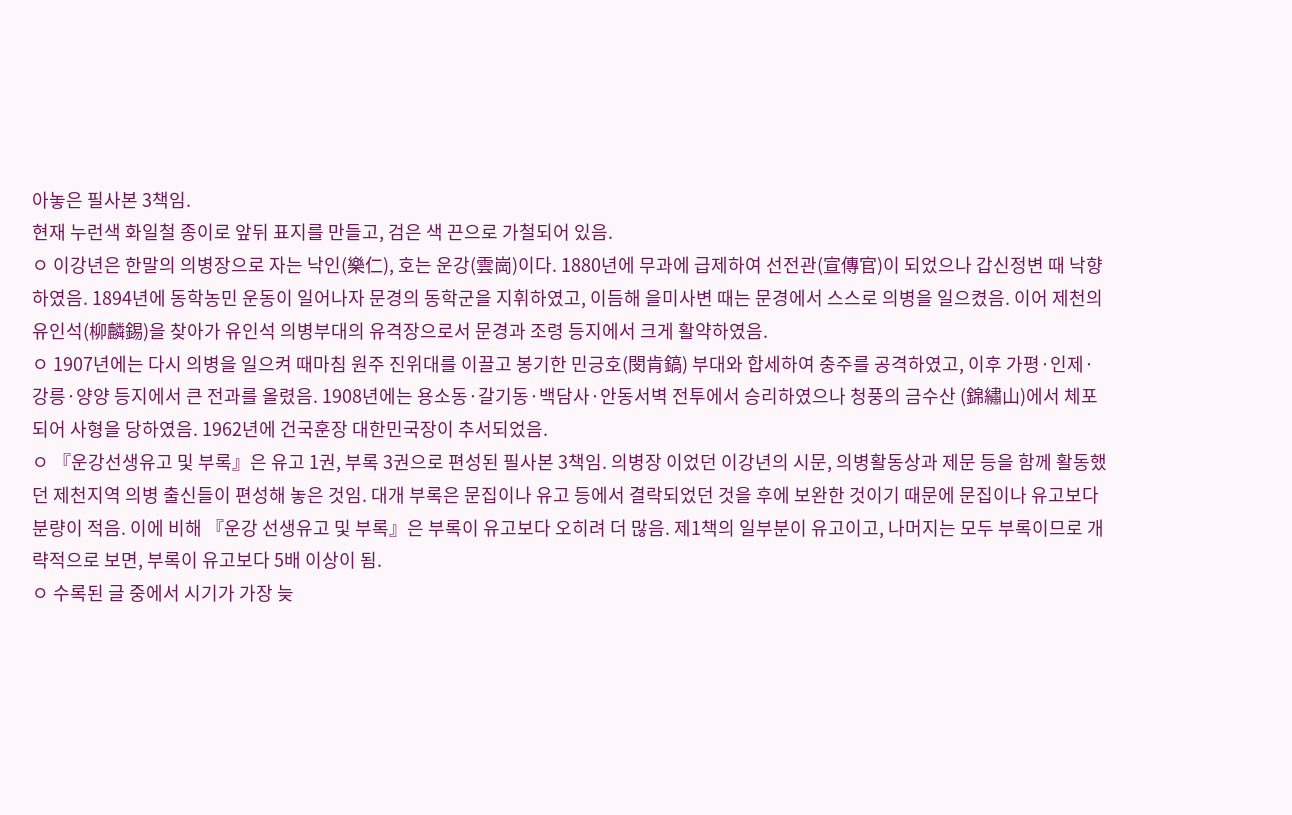아놓은 필사본 3책임.
현재 누런색 화일철 종이로 앞뒤 표지를 만들고, 검은 색 끈으로 가철되어 있음.
ㅇ 이강년은 한말의 의병장으로 자는 낙인(樂仁), 호는 운강(雲崗)이다. 1880년에 무과에 급제하여 선전관(宣傳官)이 되었으나 갑신정변 때 낙향하였음. 1894년에 동학농민 운동이 일어나자 문경의 동학군을 지휘하였고, 이듬해 을미사변 때는 문경에서 스스로 의병을 일으켰음. 이어 제천의 유인석(柳麟錫)을 찾아가 유인석 의병부대의 유격장으로서 문경과 조령 등지에서 크게 활약하였음.
ㅇ 1907년에는 다시 의병을 일으켜 때마침 원주 진위대를 이끌고 봉기한 민긍호(閔肯鎬) 부대와 합세하여 충주를 공격하였고, 이후 가평·인제·강릉·양양 등지에서 큰 전과를 올렸음. 1908년에는 용소동·갈기동·백담사·안동서벽 전투에서 승리하였으나 청풍의 금수산 (錦繡山)에서 체포되어 사형을 당하였음. 1962년에 건국훈장 대한민국장이 추서되었음.
ㅇ 『운강선생유고 및 부록』은 유고 1권, 부록 3권으로 편성된 필사본 3책임. 의병장 이었던 이강년의 시문, 의병활동상과 제문 등을 함께 활동했던 제천지역 의병 출신들이 편성해 놓은 것임. 대개 부록은 문집이나 유고 등에서 결락되었던 것을 후에 보완한 것이기 때문에 문집이나 유고보다 분량이 적음. 이에 비해 『운강 선생유고 및 부록』은 부록이 유고보다 오히려 더 많음. 제1책의 일부분이 유고이고, 나머지는 모두 부록이므로 개략적으로 보면, 부록이 유고보다 5배 이상이 됨.
ㅇ 수록된 글 중에서 시기가 가장 늦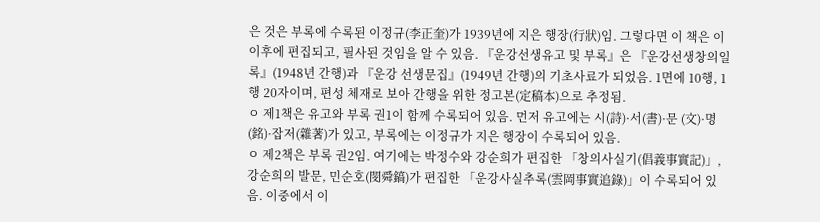은 것은 부록에 수록된 이정규(李正奎)가 1939년에 지은 행장(行狀)임. 그렇다면 이 책은 이 이후에 편집되고, 필사된 것임을 알 수 있음. 『운강선생유고 및 부록』은 『운강선생창의일록』(1948년 간행)과 『운강 선생문집』(1949년 간행)의 기초사료가 되었음. 1면에 10행, 1행 20자이며, 편성 체재로 보아 간행을 위한 정고본(定稿本)으로 추정됨.
ㅇ 제1책은 유고와 부록 권1이 함께 수록되어 있음. 먼저 유고에는 시(詩)·서(書)·문 (文)·명(銘)·잡저(雜著)가 있고, 부록에는 이정규가 지은 행장이 수록되어 있음.
ㅇ 제2책은 부록 권2임. 여기에는 박정수와 강순희가 편집한 「창의사실기(倡義事實記)」, 강순희의 발문, 민순호(閔舜鎬)가 편집한 「운강사실추록(雲岡事實追錄)」이 수록되어 있음. 이중에서 이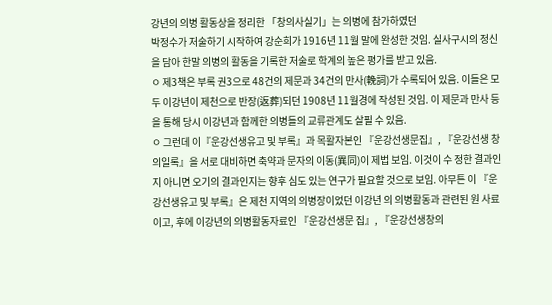강년의 의병 활동상을 정리한 「창의사실기」는 의병에 참가하였던
박정수가 저술하기 시작하여 강순희가 1916년 11월 말에 완성한 것임. 실사구시의 정신을 담아 한말 의병의 활동을 기록한 저술로 학계의 높은 평가를 받고 있음.
ㅇ 제3책은 부록 권3으로 48건의 제문과 34건의 만사(輓詞)가 수록되어 있음. 이들은 모두 이강년이 제천으로 반장(返葬)되던 1908년 11월경에 작성된 것임. 이 제문과 만사 등을 통해 당시 이강년과 함께한 의병들의 교류관계도 살필 수 있음.
ㅇ 그런데 이『운강선생유고 및 부록』과 목활자본인 『운강선생문집』, 『운강선생 창의일록』을 서로 대비하면 축약과 문자의 이동(異同)이 제법 보임. 이것이 수 정한 결과인지 아니면 오기의 결과인지는 향후 심도 있는 연구가 필요할 것으로 보임. 아무튼 이 『운강선생유고 및 부록』은 제천 지역의 의병장이었던 이강년 의 의병활동과 관련된 원 사료이고, 후에 이강년의 의병활동자료인 『운강선생문 집』, 『운강선생창의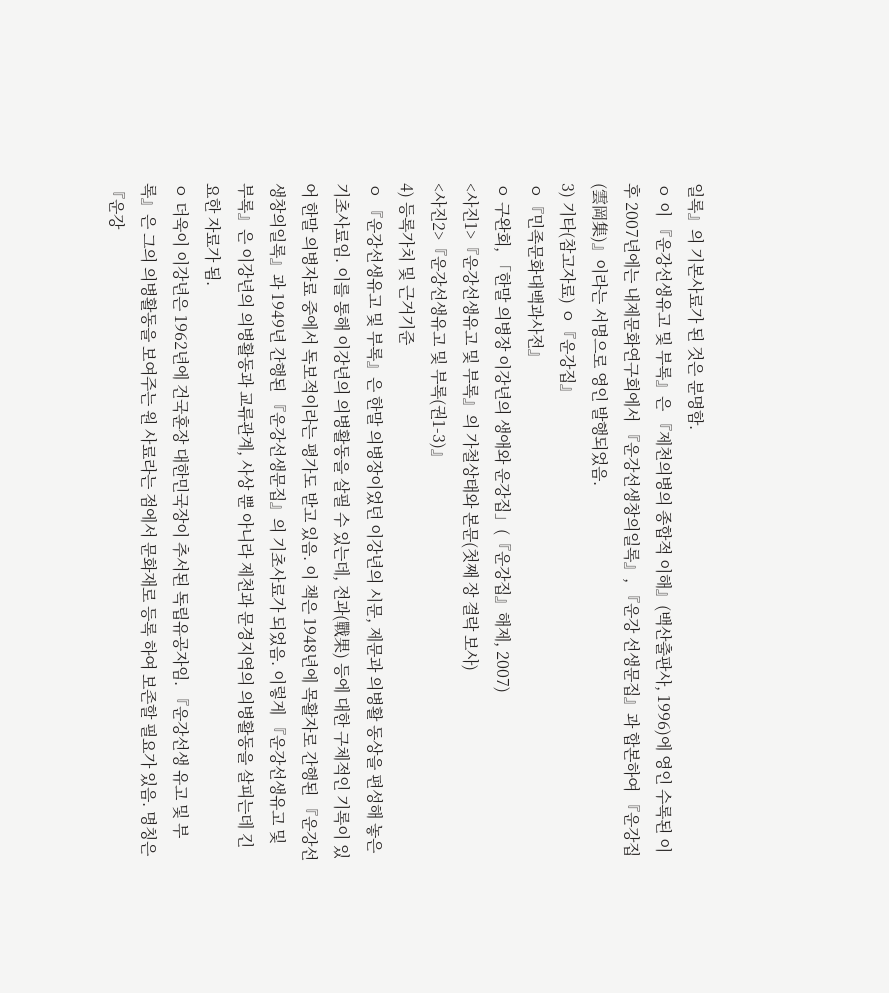일록』의 기본사료가 된 것은 분명함.
ㅇ 이 『운강선생유고 및 부록』은 『제천의병의 종합적 이해』(백산출판사, 1996)에 영인 수록된 이후 2007년에는 내제문화연구회에서 『운강선생창의일록』, 『운강 선생문집』과 합본하여 『운강집(雲岡集)』이라는 서명으로 영인 발행되었음.
3) 기타(참고자료) ㅇ『운강집』
ㅇ『민족문화대백과사전』
ㅇ 구완회, 「한말 의병장 이강년의 생애와 운강집」(『운강집』해제, 2007)
<사진1>『운강선생유고 및 부록』의 가철상태와 본문(첫째 장 결락 보사)
<사진2>『운강선생유고 및 부록(권1-3)』
4) 등록가치 및 근거기준
ㅇ 『운강선생유고 및 부록』은 한말 의병장이었던 이강년의 시문, 제문과 의병활 동상을 편성해 놓은 기초사료임. 이를 통해 이강년의 의병활동을 살필 수 있는데, 전과(戰果) 등에 대한 구체적인 기록이 있어 한말 의병자료 중에서 독보적이라는 평가도 받고 있음. 이 책은 1948년에 목활자로 간행된 『운강선생창의일록』과 1949년 간행된 『운강선생문집』의 기초사료가 되었음. 이렇게 『운강선생유고 및 부록』은 이강년의 의병활동과 교류관계, 사상 뿐 아니라 제천과 문경지역의 의병활동을 살피는데 긴요한 자료가 됨.
ㅇ 더욱이 이강년은 1962년에 건국훈장 대한민국장이 추서된 독립유공자임. 『운강선생 유고 및 부록』은 그의 의병활동을 보여주는 원 사료라는 점에서 문화재로 등록 하여 보존할 필요가 있음. 명칭은 『운강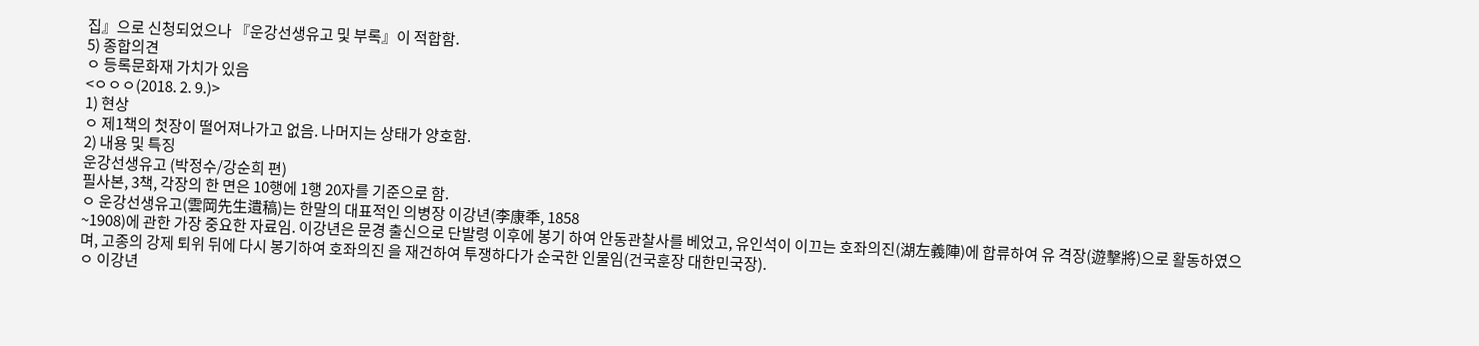집』으로 신청되었으나 『운강선생유고 및 부록』이 적합함.
5) 종합의견
ㅇ 등록문화재 가치가 있음
<ㅇㅇㅇ(2018. 2. 9.)>
1) 현상
ㅇ 제1책의 첫장이 떨어져나가고 없음. 나머지는 상태가 양호함.
2) 내용 및 특징
운강선생유고 (박정수/강순희 편)
필사본, 3책, 각장의 한 면은 10행에 1행 20자를 기준으로 함.
ㅇ 운강선생유고(雲岡先生遺稿)는 한말의 대표적인 의병장 이강년(李康秊, 1858
~1908)에 관한 가장 중요한 자료임. 이강년은 문경 출신으로 단발령 이후에 봉기 하여 안동관찰사를 베었고, 유인석이 이끄는 호좌의진(湖左義陣)에 합류하여 유 격장(遊擊將)으로 활동하였으며, 고종의 강제 퇴위 뒤에 다시 봉기하여 호좌의진 을 재건하여 투쟁하다가 순국한 인물임(건국훈장 대한민국장).
ㅇ 이강년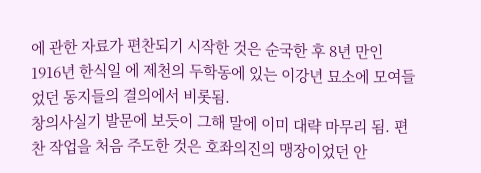에 관한 자료가 편찬되기 시작한 것은 순국한 후 8년 만인 1916년 한식일 에 제천의 두학동에 있는 이강년 묘소에 모여들었던 동지들의 결의에서 비롯됨.
창의사실기 발문에 보듯이 그해 말에 이미 대략 마무리 됨. 편찬 작업을 처음 주도한 것은 호좌의진의 맹장이었던 안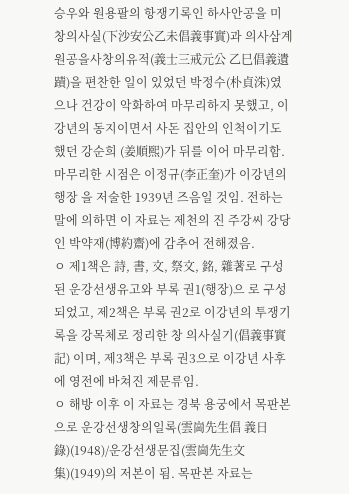승우와 원용팔의 항쟁기록인 하사안공을 미창의사실(下沙安公乙未倡義事實)과 의사삼계원공을사창의유적(義士三戒元公 乙巳倡義遺蹟)을 편찬한 일이 있었던 박정수(朴貞洙)였으나 건강이 악화하여 마무리하지 못했고, 이강년의 동지이면서 사돈 집안의 인척이기도 했던 강순희 (姜順熙)가 뒤를 이어 마무리함. 마무리한 시점은 이정규(李正奎)가 이강년의 행장 을 저술한 1939년 즈음일 것임. 전하는 말에 의하면 이 자료는 제천의 진 주강씨 강당인 박약재(博約齋)에 감추어 전해졌음.
ㅇ 제1책은 詩, 書, 文, 祭文, 銘, 雜著로 구성된 운강선생유고와 부록 권1(행장)으 로 구성되었고, 제2책은 부록 권2로 이강년의 투쟁기록을 강목체로 정리한 창 의사실기(倡義事實記) 이며, 제3책은 부록 권3으로 이강년 사후에 영전에 바쳐진 제문류임.
ㅇ 해방 이후 이 자료는 경북 용궁에서 목판본으로 운강선생창의일록(雲崗先生倡 義日錄)(1948)/운강선생문집(雲崗先生文集)(1949)의 저본이 됨. 목판본 자료는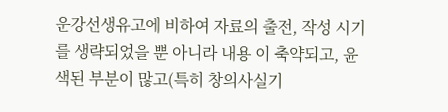운강선생유고에 비하여 자료의 출전, 작성 시기를 생략되었을 뿐 아니라 내용 이 축약되고, 윤색된 부분이 많고(특히 창의사실기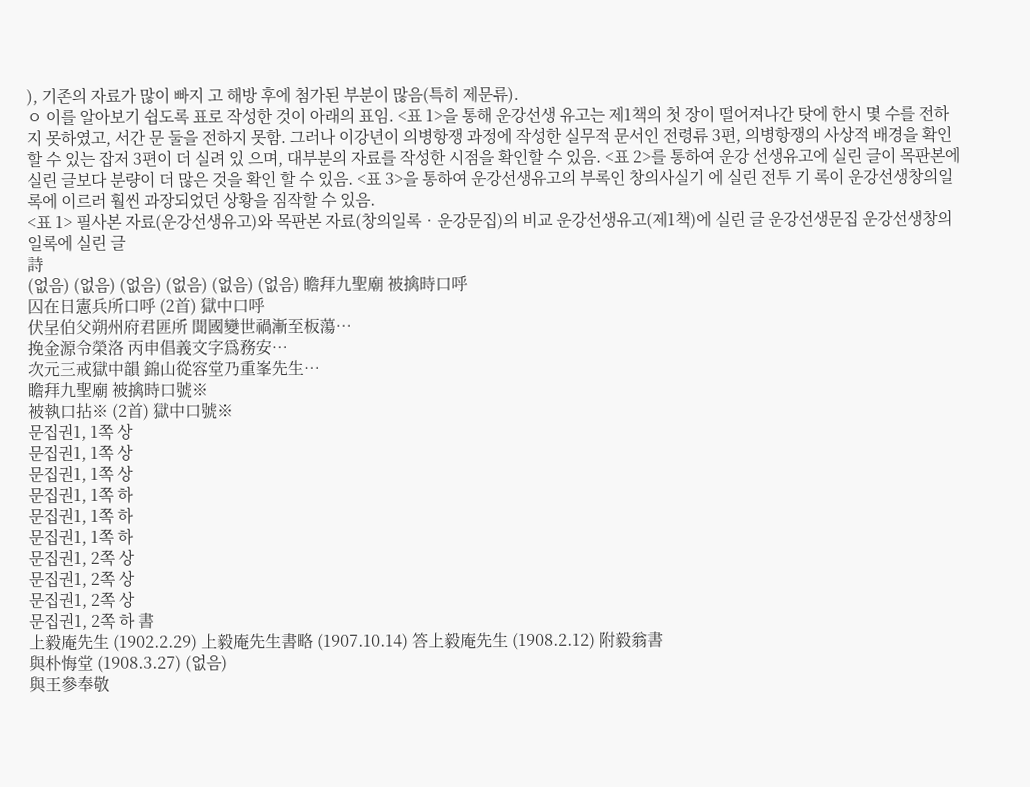), 기존의 자료가 많이 빠지 고 해방 후에 첨가된 부분이 많음(특히 제문류).
ㅇ 이를 알아보기 쉽도록 표로 작성한 것이 아래의 표임. <표 1>을 통해 운강선생 유고는 제1책의 첫 장이 떨어져나간 탓에 한시 몇 수를 전하지 못하였고, 서간 문 둘을 전하지 못함. 그러나 이강년이 의병항쟁 과정에 작성한 실무적 문서인 전령류 3편, 의병항쟁의 사상적 배경을 확인할 수 있는 잡저 3편이 더 실려 있 으며, 대부분의 자료를 작성한 시점을 확인할 수 있음. <표 2>를 통하여 운강 선생유고에 실린 글이 목판본에 실린 글보다 분량이 더 많은 것을 확인 할 수 있음. <표 3>을 통하여 운강선생유고의 부록인 창의사실기 에 실린 전투 기 록이 운강선생창의일록에 이르러 훨씬 과장되었던 상황을 짐작할 수 있음.
<표 1> 필사본 자료(운강선생유고)와 목판본 자료(창의일록‧운강문집)의 비교 운강선생유고(제1책)에 실린 글 운강선생문집 운강선생창의일록에 실린 글
詩
(없음) (없음) (없음) (없음) (없음) (없음) 瞻拜九聖廟 被擒時口呼
囚在日憲兵所口呼 (2首) 獄中口呼
伏呈伯父朔州府君匪所 聞國變世禍漸至板蕩…
挽金源令榮洛 丙申倡義文字爲務安…
次元三戒獄中韻 錦山從容堂乃重峯先生…
瞻拜九聖廟 被擒時口號※
被執口拈※ (2首) 獄中口號※
문집권1, 1쪽 상
문집권1, 1쪽 상
문집권1, 1쪽 상
문집권1, 1쪽 하
문집권1, 1쪽 하
문집권1, 1쪽 하
문집권1, 2쪽 상
문집권1, 2쪽 상
문집권1, 2쪽 상
문집권1, 2쪽 하 書
上毅庵先生 (1902.2.29) 上毅庵先生書略 (1907.10.14) 答上毅庵先生 (1908.2.12) 附毅翁書
與朴悔堂 (1908.3.27) (없음)
與王參奉敬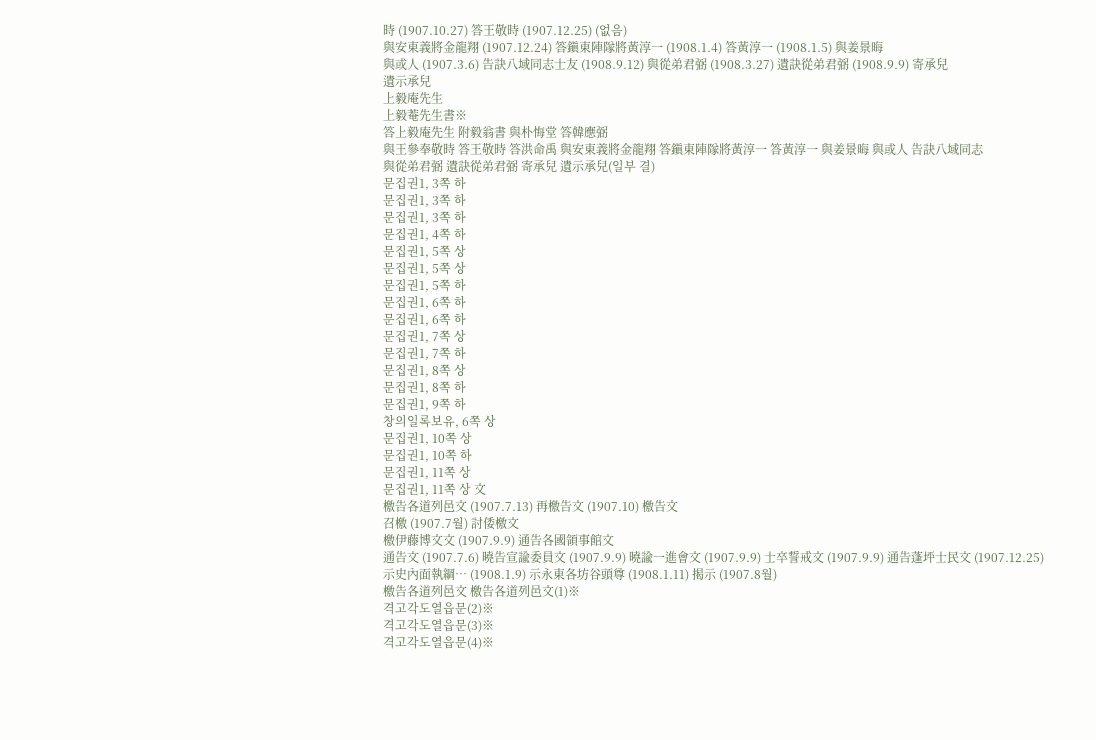時 (1907.10.27) 答王敬時 (1907.12.25) (없음)
與安東義將金龍翔 (1907.12.24) 答鎭東陣隊將黃淳一 (1908.1.4) 答黃淳一 (1908.1.5) 與姜景晦
與或人 (1907.3.6) 告訣八域同志士友 (1908.9.12) 與從弟君弼 (1908.3.27) 遺訣從弟君弼 (1908.9.9) 寄承兒
遺示承兒
上毅庵先生
上毅菴先生書※
答上毅庵先生 附毅翁書 與朴悔堂 答韓應弼
與王參奉敬時 答王敬時 答洪命禹 與安東義將金龍翔 答鎭東陣隊將黃淳一 答黃淳一 與姜景晦 與或人 告訣八域同志
與從弟君弼 遺訣從弟君弼 寄承兒 遺示承兒(일부 결)
문집권1, 3쪽 하
문집권1, 3쪽 하
문집권1, 3쪽 하
문집권1, 4쪽 하
문집권1, 5쪽 상
문집권1, 5쪽 상
문집권1, 5쪽 하
문집권1, 6쪽 하
문집권1, 6쪽 하
문집권1, 7쪽 상
문집권1, 7쪽 하
문집권1, 8쪽 상
문집권1, 8쪽 하
문집권1, 9쪽 하
창의일록보유, 6쪽 상
문집권1, 10쪽 상
문집권1, 10쪽 하
문집권1, 11쪽 상
문집권1, 11쪽 상 文
檄告各道列邑文 (1907.7.13) 再檄告文 (1907.10) 檄告文
召檄 (1907.7월) 討倭檄文
檄伊藤博文文 (1907.9.9) 通告各國領事館文
通告文 (1907.7.6) 曉告宣諭委員文 (1907.9.9) 曉諭一進會文 (1907.9.9) 士卒誓戒文 (1907.9.9) 通告蓬坪士民文 (1907.12.25) 示史內面執綱… (1908.1.9) 示永東各坊谷頭尊 (1908.1.11) 揭示 (1907.8월)
檄告各道列邑文 檄告各道列邑文(1)※
격고각도열읍문(2)※
격고각도열읍문(3)※
격고각도열읍문(4)※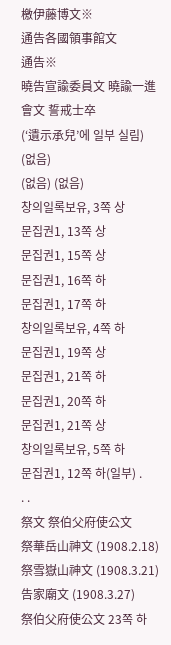檄伊藤博文※
通告各國領事館文
通告※
曉告宣諭委員文 曉諭一進會文 誓戒士卒
(‘遺示承兒’에 일부 실림) (없음)
(없음) (없음)
창의일록보유, 3쪽 상
문집권1, 13쪽 상
문집권1, 15쪽 상
문집권1, 16쪽 하
문집권1, 17쪽 하
창의일록보유, 4쪽 하
문집권1, 19쪽 상
문집권1, 21쪽 하
문집권1, 20쪽 하
문집권1, 21쪽 상
창의일록보유, 5쪽 하
문집권1, 12쪽 하(일부) .
. .
祭文 祭伯父府使公文
祭華岳山神文 (1908.2.18) 祭雪嶽山神文 (1908.3.21) 告家廟文 (1908.3.27)
祭伯父府使公文 23쪽 하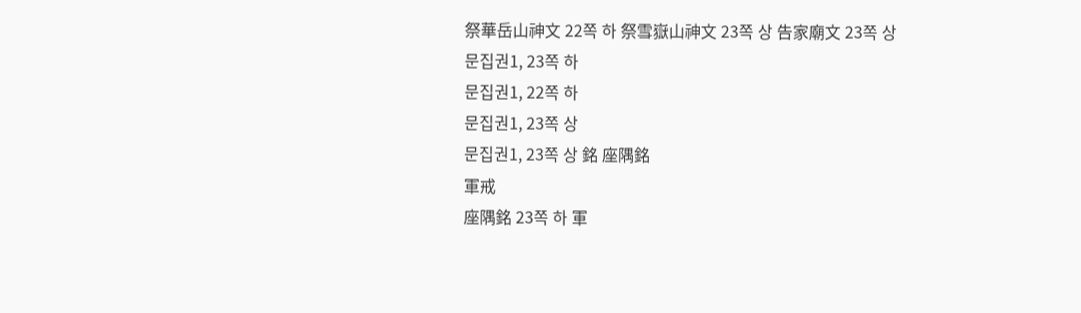祭華岳山神文 22쪽 하 祭雪嶽山神文 23쪽 상 告家廟文 23쪽 상
문집권1, 23쪽 하
문집권1, 22쪽 하
문집권1, 23쪽 상
문집권1, 23쪽 상 銘 座隅銘
軍戒
座隅銘 23쪽 하 軍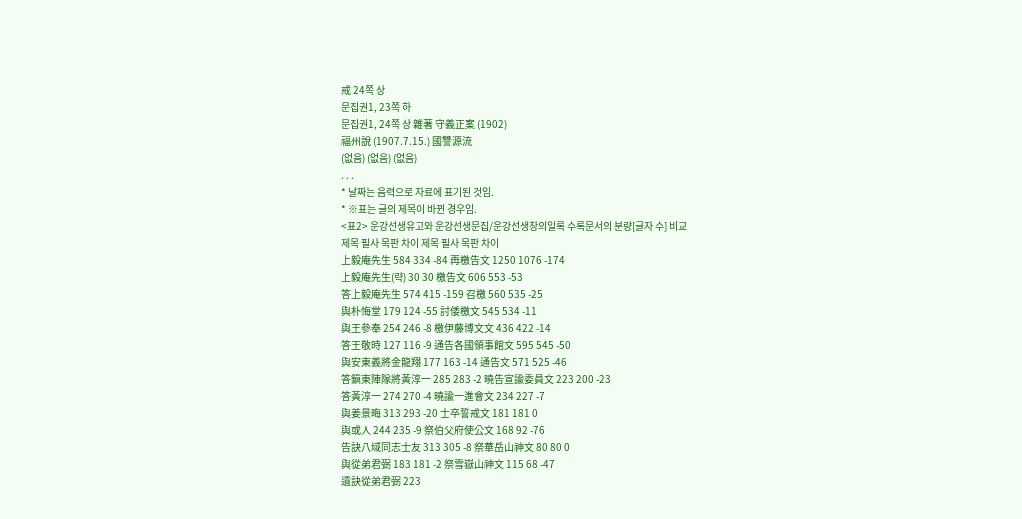戒 24쪽 상
문집권1, 23쪽 하
문집권1, 24쪽 상 雜著 守義正案 (1902)
福州說 (1907.7.15.) 國讐源流
(없음) (없음) (없음)
. . .
* 날짜는 음력으로 자료에 표기된 것임.
* ※표는 글의 제목이 바뀐 경우임.
<표2> 운강선생유고와 운강선생문집/운강선생창의일록 수록문서의 분량[글자 수] 비교
제목 필사 목판 차이 제목 필사 목판 차이
上毅庵先生 584 334 -84 再檄告文 1250 1076 -174
上毅庵先生(략) 30 30 檄告文 606 553 -53
答上毅庵先生 574 415 -159 召檄 560 535 -25
與朴悔堂 179 124 -55 討倭檄文 545 534 -11
與王參奉 254 246 -8 檄伊藤博文文 436 422 -14
答王敬時 127 116 -9 通告各國領事館文 595 545 -50
與安東義將金龍翔 177 163 -14 通告文 571 525 -46
答鎭東陣隊將黃淳一 285 283 -2 曉告宣諭委員文 223 200 -23
答黃淳一 274 270 -4 曉諭一進會文 234 227 -7
與姜景晦 313 293 -20 士卒誓戒文 181 181 0
與或人 244 235 -9 祭伯父府使公文 168 92 -76
告訣八域同志士友 313 305 -8 祭華岳山神文 80 80 0
與從弟君弼 183 181 -2 祭雪嶽山神文 115 68 -47
遺訣從弟君弼 223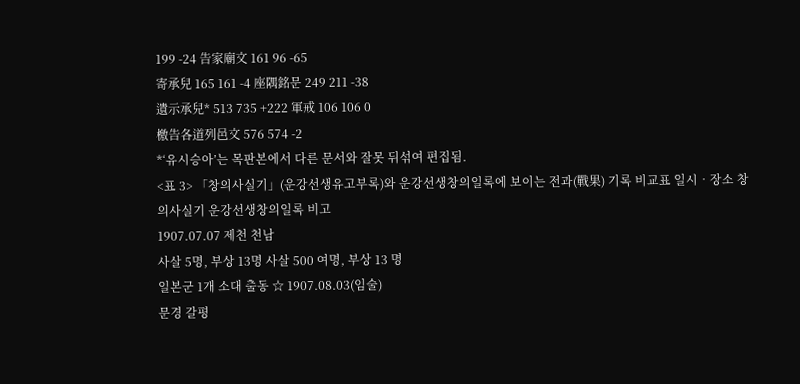199 -24 告家廟文 161 96 -65
寄承兒 165 161 -4 座隅銘문 249 211 -38
遺示承兒* 513 735 +222 軍戒 106 106 0
檄告各道列邑文 576 574 -2
*‘유시승아’는 목판본에서 다른 문서와 잘못 뒤섞여 편집됨.
<표 3> 「창의사실기」(운강선생유고부록)와 운강선생창의일록에 보이는 전과(戰果) 기록 비교표 일시‧장소 창의사실기 운강선생창의일록 비고
1907.07.07 제천 천남
사살 5명, 부상 13명 사살 500 여명, 부상 13 명
일본군 1개 소대 출동 ☆ 1907.08.03(임술)
문경 갈평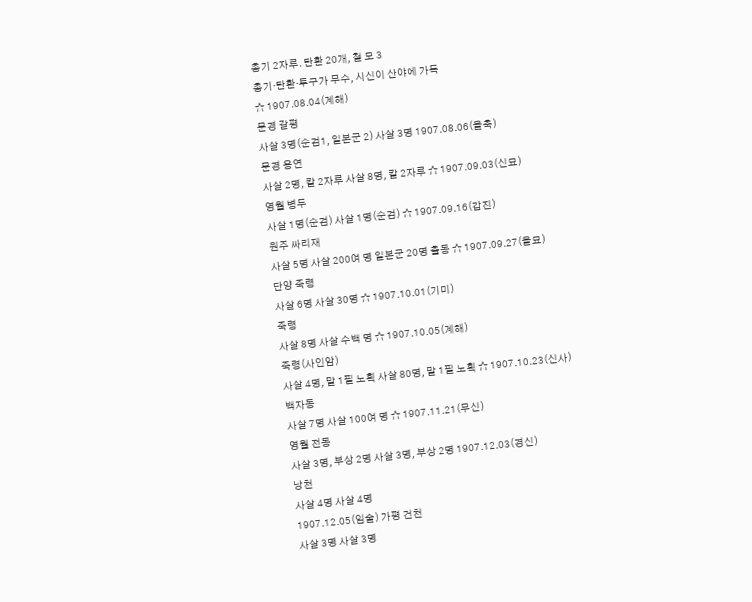총기 2자루. 탄환 20개, 철 모 3
총기·탄환·투구가 무수, 시신이 산야에 가득
☆ 1907.08.04(계해)
문경 갈평
사살 3명(순검1, 일본군 2) 사살 3명 1907.08.06(을축)
문경 용연
사살 2명, 칼 2자루 사살 8명, 칼 2자루 ☆ 1907.09.03(신묘)
영월 병두
사살 1명(순검) 사살 1명(순검) ☆ 1907.09.16(갑진)
원주 싸리재
사살 5명 사살 200여 명 일본군 20명 출동 ☆ 1907.09.27(을묘)
단양 죽령
사살 6명 사살 30명 ☆ 1907.10.01(기미)
죽령
사살 8명 사살 수백 명 ☆ 1907.10.05(계해)
죽령(사인암)
사살 4명, 말 1필 노획 사살 80명, 말 1필 노획 ☆ 1907.10.23(신사)
백자동
사살 7명 사살 100여 명 ☆ 1907.11.21(무신)
영월 전동
사살 3명, 부상 2명 사살 3명, 부상 2명 1907.12.03(경신)
낭천
사살 4명 사살 4명
1907.12.05(임술) 가평 건천
사살 3명 사살 3명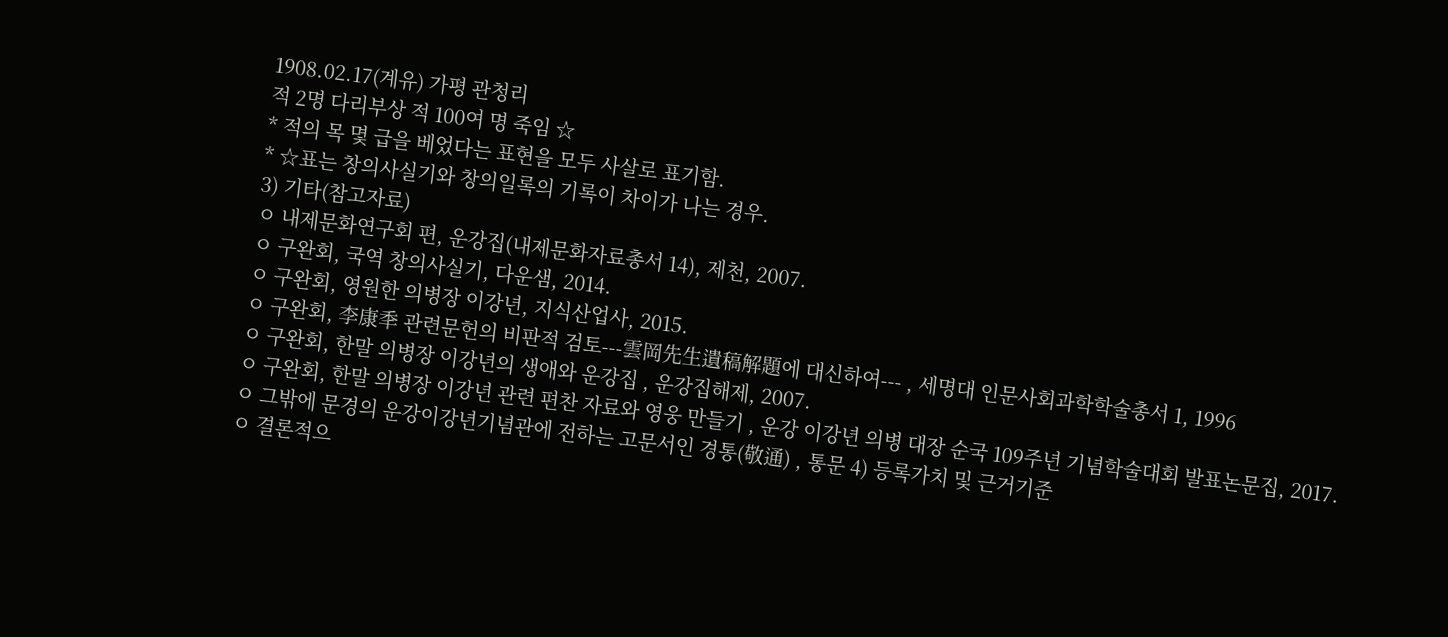1908.02.17(계유) 가평 관청리
적 2명 다리부상 적 100여 명 죽임 ☆
* 적의 목 몇 급을 베었다는 표현을 모두 사살로 표기함.
* ☆표는 창의사실기와 창의일록의 기록이 차이가 나는 경우.
3) 기타(참고자료)
ㅇ 내제문화연구회 편, 운강집(내제문화자료총서 14), 제천, 2007.
ㅇ 구완회, 국역 창의사실기, 다운샘, 2014.
ㅇ 구완회, 영원한 의병장 이강년, 지식산업사, 2015.
ㅇ 구완회, 李康秊 관련문헌의 비판적 검토---雲岡先生遺稿解題에 대신하여--- , 세명대 인문사회과학학술총서 1, 1996
ㅇ 구완회, 한말 의병장 이강년의 생애와 운강집 , 운강집해제, 2007.
ㅇ 구완회, 한말 의병장 이강년 관련 편찬 자료와 영웅 만들기 , 운강 이강년 의병 대장 순국 109주년 기념학술대회 발표논문집, 2017.
ㅇ 그밖에 문경의 운강이강년기념관에 전하는 고문서인 경통(敬通) , 통문 4) 등록가치 및 근거기준
ㅇ 결론적으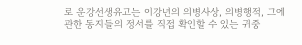로 운강선생유고는 이강년의 의병사상, 의병행적, 그에 관한 동지들의 정서를 직접 확인할 수 있는 귀중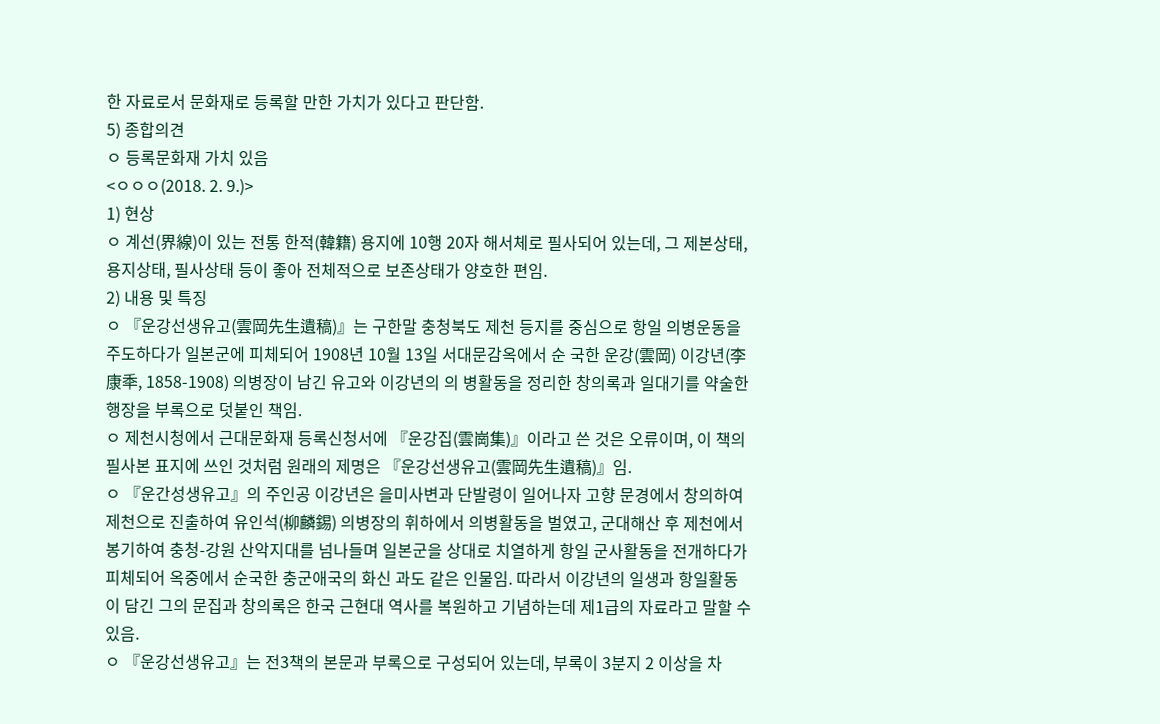한 자료로서 문화재로 등록할 만한 가치가 있다고 판단함.
5) 종합의견
ㅇ 등록문화재 가치 있음
<ㅇㅇㅇ(2018. 2. 9.)>
1) 현상
ㅇ 계선(界線)이 있는 전통 한적(韓籍) 용지에 10행 20자 해서체로 필사되어 있는데, 그 제본상태, 용지상태, 필사상태 등이 좋아 전체적으로 보존상태가 양호한 편임.
2) 내용 및 특징
ㅇ 『운강선생유고(雲岡先生遺稿)』는 구한말 충청북도 제천 등지를 중심으로 항일 의병운동을 주도하다가 일본군에 피체되어 1908년 10월 13일 서대문감옥에서 순 국한 운강(雲岡) 이강년(李康秊, 1858-1908) 의병장이 남긴 유고와 이강년의 의 병활동을 정리한 창의록과 일대기를 약술한 행장을 부록으로 덧붙인 책임.
ㅇ 제천시청에서 근대문화재 등록신청서에 『운강집(雲崗集)』이라고 쓴 것은 오류이며, 이 책의 필사본 표지에 쓰인 것처럼 원래의 제명은 『운강선생유고(雲岡先生遺稿)』임.
ㅇ 『운간성생유고』의 주인공 이강년은 을미사변과 단발령이 일어나자 고향 문경에서 창의하여 제천으로 진출하여 유인석(柳麟錫) 의병장의 휘하에서 의병활동을 벌였고, 군대해산 후 제천에서 봉기하여 충청-강원 산악지대를 넘나들며 일본군을 상대로 치열하게 항일 군사활동을 전개하다가 피체되어 옥중에서 순국한 충군애국의 화신 과도 같은 인물임. 따라서 이강년의 일생과 항일활동이 담긴 그의 문집과 창의록은 한국 근현대 역사를 복원하고 기념하는데 제1급의 자료라고 말할 수 있음.
ㅇ 『운강선생유고』는 전3책의 본문과 부록으로 구성되어 있는데, 부록이 3분지 2 이상을 차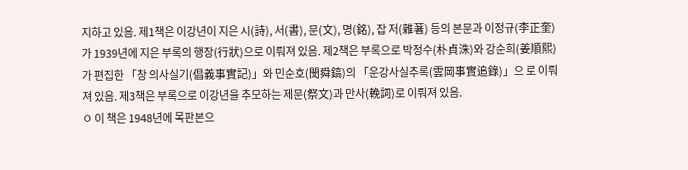지하고 있음. 제1책은 이강년이 지은 시(詩), 서(書), 문(文), 명(銘), 잡 저(雜著) 등의 본문과 이정규(李正奎)가 1939년에 지은 부록의 행장(行狀)으로 이뤄져 있음. 제2책은 부록으로 박정수(朴貞洙)와 강순희(姜順熙)가 편집한 「창 의사실기(倡義事實記)」와 민순호(閔舜鎬)의 「운강사실추록(雲岡事實追錄)」으 로 이뤄져 있음. 제3책은 부록으로 이강년을 추모하는 제문(祭文)과 만사(輓詞)로 이뤄져 있음.
ㅇ 이 책은 1948년에 목판본으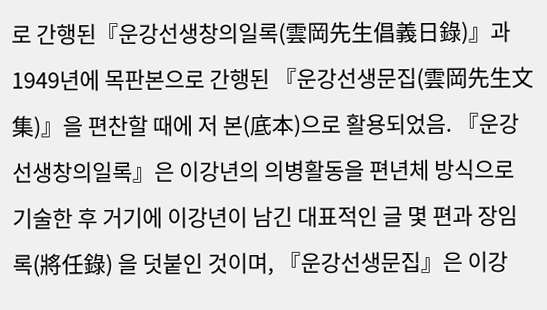로 간행된『운강선생창의일록(雲岡先生倡義日錄)』과 1949년에 목판본으로 간행된 『운강선생문집(雲岡先生文集)』을 편찬할 때에 저 본(底本)으로 활용되었음. 『운강선생창의일록』은 이강년의 의병활동을 편년체 방식으로 기술한 후 거기에 이강년이 남긴 대표적인 글 몇 편과 장임록(將任錄) 을 덧붙인 것이며, 『운강선생문집』은 이강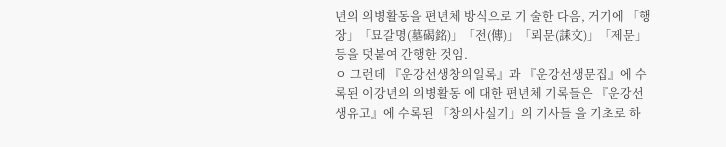년의 의병활동을 편년체 방식으로 기 술한 다음, 거기에 「행장」「묘갈명(墓碣銘)」「전(傳)」「뢰문(誄文)」「제문」
등을 덧붙여 간행한 것임.
ㅇ 그런데 『운강선생창의일록』과 『운강선생문집』에 수록된 이강년의 의병활동 에 대한 편년체 기록들은 『운강선생유고』에 수록된 「창의사실기」의 기사들 을 기초로 하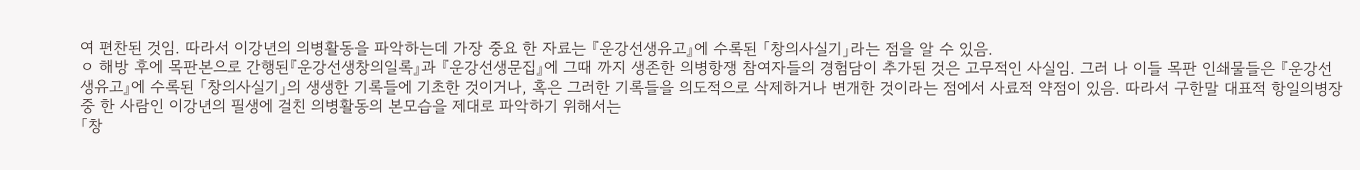여 편찬된 것임. 따라서 이강년의 의병활동을 파악하는데 가장 중요 한 자료는 『운강선생유고』에 수록된 「창의사실기」라는 점을 알 수 있음.
ㅇ 해방 후에 목판본으로 간행된『운강선생창의일록』과 『운강선생문집』에 그때 까지 생존한 의병항쟁 참여자들의 경험담이 추가된 것은 고무적인 사실임. 그러 나 이들 목판 인쇄물들은 『운강선생유고』에 수록된 「창의사실기」의 생생한 기록들에 기초한 것이거나, 혹은 그러한 기록들을 의도적으로 삭제하거나 변개한 것이라는 점에서 사료적 약점이 있음. 따라서 구한말 대표적 항일의병장 중 한 사람인 이강년의 필생에 걸친 의병활동의 본모습을 제대로 파악하기 위해서는
「창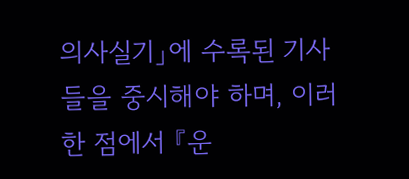의사실기」에 수록된 기사들을 중시해야 하며, 이러한 점에서 『운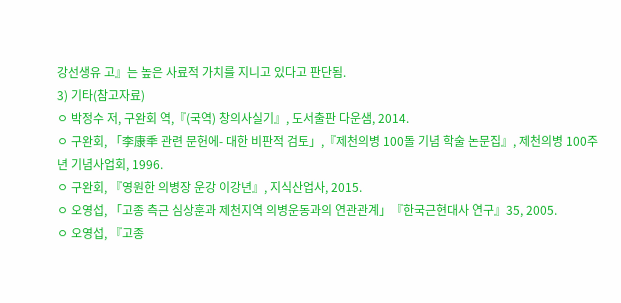강선생유 고』는 높은 사료적 가치를 지니고 있다고 판단됨.
3) 기타(참고자료)
ㅇ 박정수 저, 구완회 역,『(국역) 창의사실기』, 도서출판 다운샘, 2014.
ㅇ 구완회, 「李康秊 관련 문헌에- 대한 비판적 검토」,『제천의병 100돌 기념 학술 논문집』, 제천의병 100주년 기념사업회, 1996.
ㅇ 구완회, 『영원한 의병장 운강 이강년』, 지식산업사, 2015.
ㅇ 오영섭, 「고종 측근 심상훈과 제천지역 의병운동과의 연관관계」『한국근현대사 연구』35, 2005.
ㅇ 오영섭, 『고종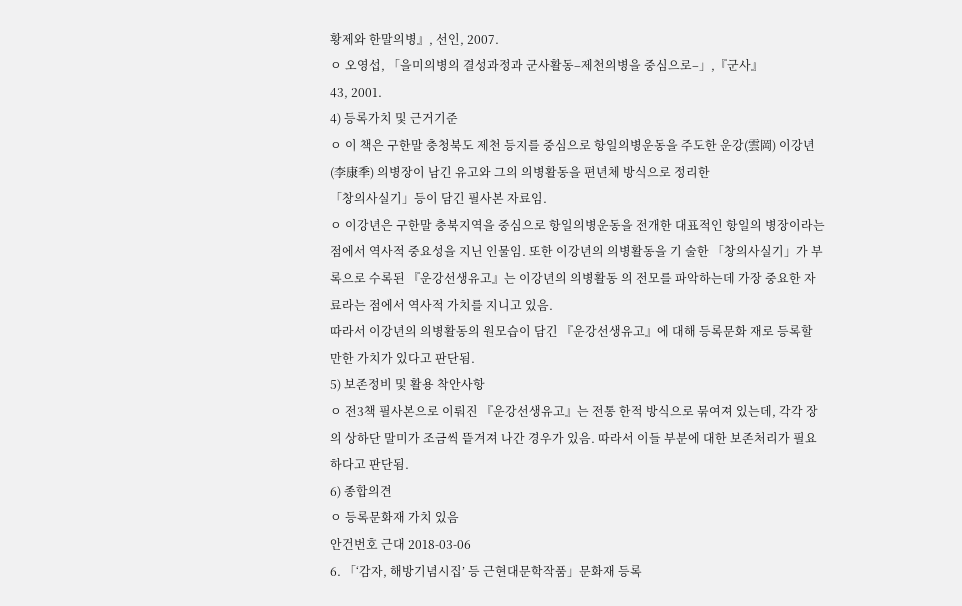황제와 한말의병』, 선인, 2007.
ㅇ 오영섭, 「을미의병의 결성과정과 군사활동–제천의병을 중심으로–」,『군사』
43, 2001.
4) 등록가치 및 근거기준
ㅇ 이 책은 구한말 충청북도 제천 등지를 중심으로 항일의병운동을 주도한 운강(雲岡) 이강년(李康秊) 의병장이 남긴 유고와 그의 의병활동을 편년체 방식으로 정리한
「창의사실기」등이 담긴 필사본 자료임.
ㅇ 이강년은 구한말 충북지역을 중심으로 항일의병운동을 전개한 대표적인 항일의 병장이라는 점에서 역사적 중요성을 지닌 인물임. 또한 이강년의 의병활동을 기 술한 「창의사실기」가 부록으로 수록된 『운강선생유고』는 이강년의 의병활동 의 전모를 파악하는데 가장 중요한 자료라는 점에서 역사적 가치를 지니고 있음.
따라서 이강년의 의병활동의 원모습이 담긴 『운강선생유고』에 대해 등록문화 재로 등록할 만한 가치가 있다고 판단됨.
5) 보존정비 및 활용 착안사항
ㅇ 전3책 필사본으로 이뤄진 『운강선생유고』는 전통 한적 방식으로 묶여져 있는데, 각각 장의 상하단 말미가 조금씩 띁겨져 나간 경우가 있음. 따라서 이들 부분에 대한 보존처리가 필요하다고 판단됨.
6) 종합의견
ㅇ 등록문화재 가치 있음
안건번호 근대 2018-03-06
6. 「‘감자, 해방기념시집’ 등 근현대문학작품」문화재 등록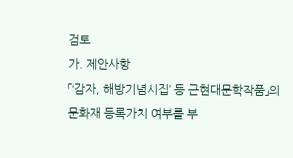검토
가. 제안사항
「‘감자, 해방기념시집’ 등 근현대문학작품」의 문화재 등록가치 여부를 부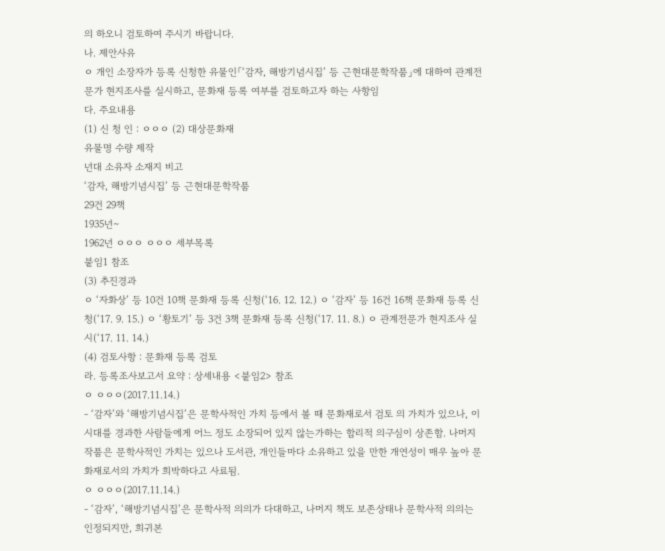의 하오니 검토하여 주시기 바랍니다.
나. 제안사유
ㅇ 개인 소장자가 등록 신청한 유물인「‘감자, 해방기념시집’ 등 근현대문학작품」에 대하여 관계전문가 현지조사를 실시하고, 문화재 등록 여부를 검토하고자 하는 사항임
다. 주요내용
(1) 신 청 인 : ㅇㅇㅇ (2) 대상문화재
유물명 수량 제작
년대 소유자 소재지 비고
‘감자, 해방기념시집’ 등 근현대문학작품
29건 29책
1935년∼
1962년 ㅇㅇㅇ ㅇㅇㅇ 세부목록
붙임1 참조
(3) 추진경과
ㅇ ‘자화상’ 등 10건 10책 문화재 등록 신청(‘16. 12. 12.) ㅇ ‘감자’ 등 16건 16책 문화재 등록 신청(‘17. 9. 15.) ㅇ ‘황토기’ 등 3건 3책 문화재 등록 신청(‘17. 11. 8.) ㅇ 관계전문가 현지조사 실시(‘17. 11. 14.)
(4) 검토사항 : 문화재 등록 검토
라. 등록조사보고서 요약 : 상세내용 <붙임2> 참조
ㅇ ㅇㅇㅇ(2017.11.14.)
- ‘감자’와 ‘해방기념시집’은 문학사적인 가치 등에서 볼 때 문화재로서 검토 의 가치가 있으나, 이 시대를 경과한 사람들에게 어느 정도 소장되어 있지 않는가하는 합리적 의구심이 상존함. 나머지 작품은 문학사적인 가치는 있으나 도서관, 개인들마다 소유하고 있을 만한 개연성이 매우 높아 문화재로서의 가치가 희박하다고 사료됨.
ㅇ ㅇㅇㅇ(2017.11.14.)
- ‘감자’, ‘해방기념시집’은 문학사적 의의가 다대하고, 나머지 책도 보존상태나 문학사적 의의는 인정되지만, 희귀본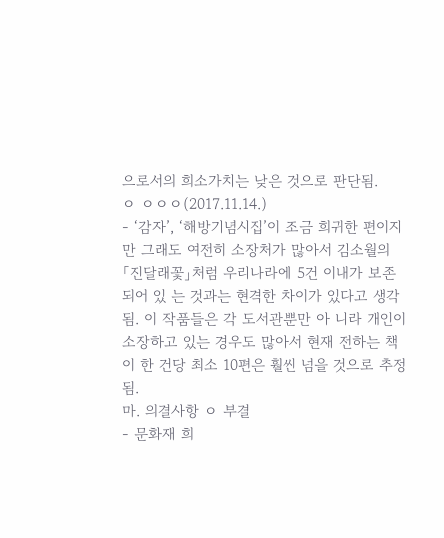으로서의 희소가치는 낮은 것으로 판단됨.
ㅇ ㅇㅇㅇ(2017.11.14.)
- ‘감자’, ‘해방기념시집’이 조금 희귀한 편이지만 그래도 여전히 소장처가 많아서 김소월의 「진달래꽃」처럼 우리나라에 5건 이내가 보존되어 있 는 것과는 현격한 차이가 있다고 생각됨. 이 작품들은 각 도서관뿐만 아 니라 개인이 소장하고 있는 경우도 많아서 현재 전하는 책이 한 건당 최소 10편은 훨씬 넘을 것으로 추정됨.
마. 의결사항 ㅇ 부결
- 문화재 희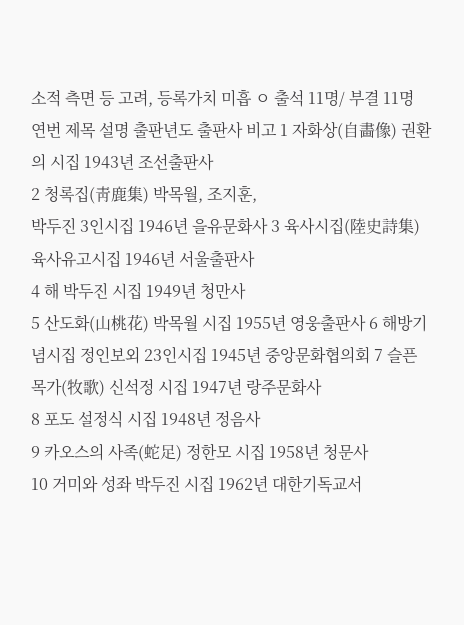소적 측면 등 고려, 등록가치 미흡 ㅇ 출석 11명/ 부결 11명
연번 제목 설명 출판년도 출판사 비고 1 자화상(自畵像) 권환의 시집 1943년 조선출판사
2 청록집(靑鹿集) 박목월, 조지훈,
박두진 3인시집 1946년 을유문화사 3 육사시집(陸史詩集) 육사유고시집 1946년 서울출판사
4 해 박두진 시집 1949년 청만사
5 산도화(山桃花) 박목월 시집 1955년 영웅출판사 6 해방기념시집 정인보외 23인시집 1945년 중앙문화협의회 7 슬픈 목가(牧歌) 신석정 시집 1947년 랑주문화사
8 포도 설정식 시집 1948년 정음사
9 카오스의 사족(蛇足) 정한모 시집 1958년 청문사
10 거미와 성좌 박두진 시집 1962년 대한기독교서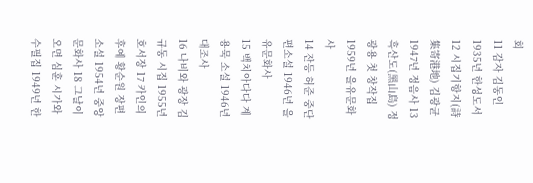회
11 감자 김동인 1935년 한성도서
12 시집기항지(詩集寄港地) 김광균 1947년 정음사 13 흑산도(黑山島) 정광용 첫 창작집 1959년 을유문화사
14 잔등 허준 중단편소설 1946년 을유문화사
15 백치아다다 계용묵 소설 1946년 대조사
16 나비와 광장 김규동 시집 1955년 호서장 17 카인의 후예 황순원 장편소설 1954년 중앙문화사 18 그날이 오면 심훈 시가와 수필집 1949년 한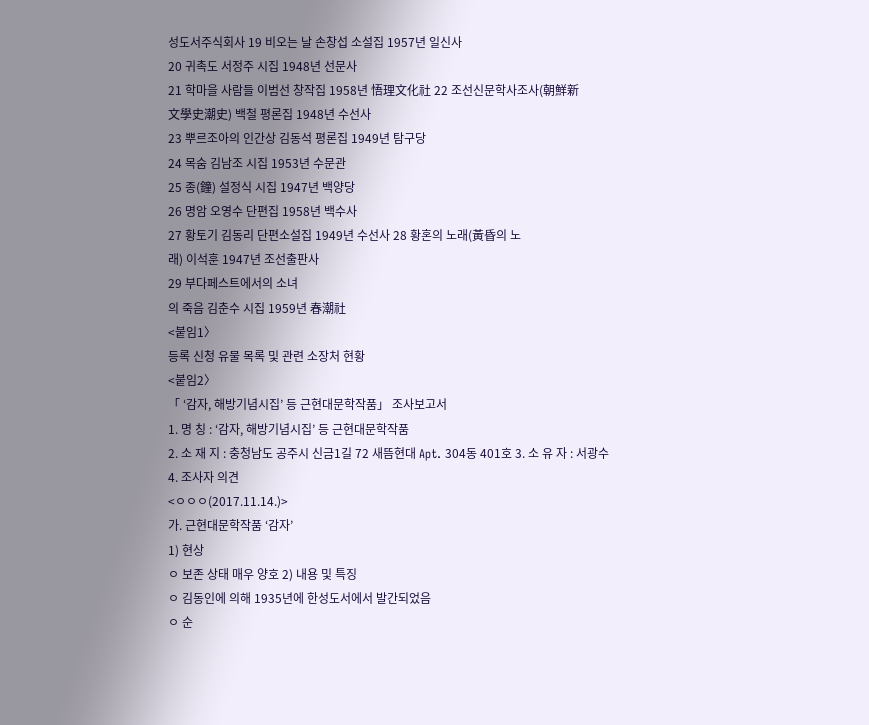성도서주식회사 19 비오는 날 손창섭 소설집 1957년 일신사
20 귀촉도 서정주 시집 1948년 선문사
21 학마을 사람들 이범선 창작집 1958년 悟理文化社 22 조선신문학사조사(朝鮮新
文學史潮史) 백철 평론집 1948년 수선사
23 뿌르조아의 인간상 김동석 평론집 1949년 탐구당
24 목숨 김남조 시집 1953년 수문관
25 종(鐘) 설정식 시집 1947년 백양당
26 명암 오영수 단편집 1958년 백수사
27 황토기 김동리 단편소설집 1949년 수선사 28 황혼의 노래(黃昏의 노
래) 이석훈 1947년 조선출판사
29 부다페스트에서의 소녀
의 죽음 김춘수 시집 1959년 春潮社
<붙임1〉
등록 신청 유물 목록 및 관련 소장처 현황
<붙임2〉
「 ‘감자, 해방기념시집’ 등 근현대문학작품」 조사보고서
1. 명 칭 : ‘감자, 해방기념시집’ 등 근현대문학작품
2. 소 재 지 : 충청남도 공주시 신금1길 72 새뜸현대 Apt. 304동 401호 3. 소 유 자 : 서광수
4. 조사자 의견
<ㅇㅇㅇ(2017.11.14.)>
가. 근현대문학작품 ‘감자’
1) 현상
ㅇ 보존 상태 매우 양호 2) 내용 및 특징
ㅇ 김동인에 의해 1935년에 한성도서에서 발간되었음
ㅇ 순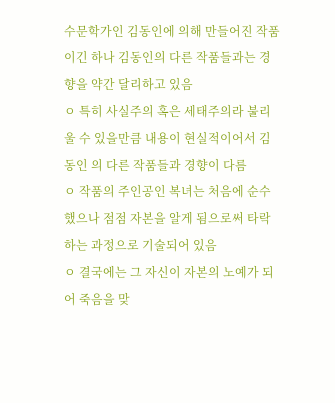수문학가인 김동인에 의해 만들어진 작품이긴 하나 김동인의 다른 작품들과는 경향을 약간 달리하고 있음
ㅇ 특히 사실주의 혹은 세태주의라 불리울 수 있을만큼 내용이 현실적이어서 김동인 의 다른 작품들과 경향이 다름
ㅇ 작품의 주인공인 복녀는 처음에 순수했으나 점점 자본을 알게 됨으로써 타락하는 과정으로 기술되어 있음
ㅇ 결국에는 그 자신이 자본의 노예가 되어 죽음을 맞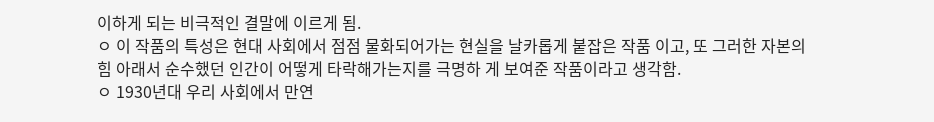이하게 되는 비극적인 결말에 이르게 됨.
ㅇ 이 작품의 특성은 현대 사회에서 점점 물화되어가는 현실을 날카롭게 붙잡은 작품 이고, 또 그러한 자본의 힘 아래서 순수했던 인간이 어떻게 타락해가는지를 극명하 게 보여준 작품이라고 생각함.
ㅇ 1930년대 우리 사회에서 만연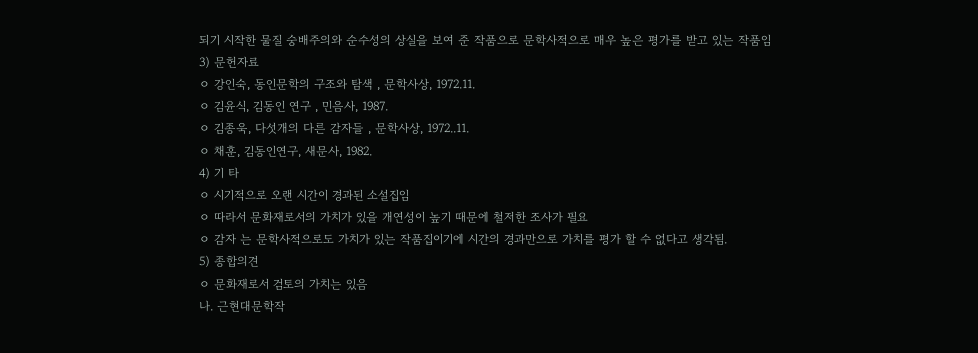되기 시작한 물질 숭배주의와 순수성의 상실을 보여 준 작품으로 문학사적으로 매우 높은 평가를 받고 있는 작품임
3) 문헌자료
ㅇ 강인숙, 동인문학의 구조와 탐색 , 문학사상, 1972.11.
ㅇ 김윤식, 김동인 연구 , 민음사, 1987.
ㅇ 김종욱, 다섯개의 다른 감자들 , 문학사상, 1972..11.
ㅇ 채훈, 김동인연구, 새문사, 1982.
4) 기 타
ㅇ 시기적으로 오랜 시간이 경과된 소설집임
ㅇ 따라서 문화재로서의 가치가 있을 개연성이 높기 때문에 철저한 조사가 필요
ㅇ 감자 는 문학사적으로도 가치가 있는 작품집이기에 시간의 경과만으로 가치를 평가 할 수 없다고 생각됨.
5) 종합의견
ㅇ 문화재로서 검토의 가치는 있음
나. 근현대문학작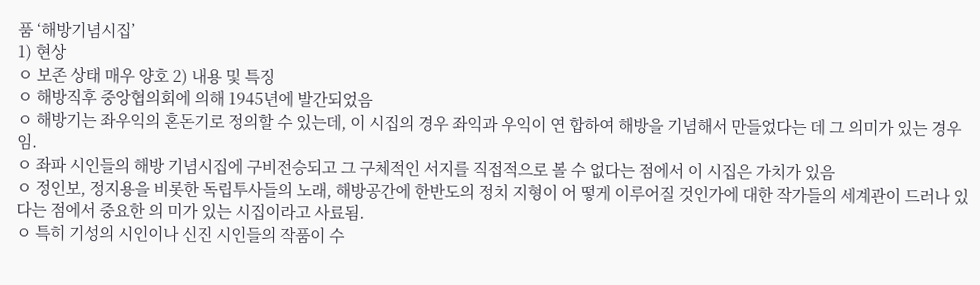품 ‘해방기념시집’
1) 현상
ㅇ 보존 상태 매우 양호 2) 내용 및 특징
ㅇ 해방직후 중앙협의회에 의해 1945년에 발간되었음
ㅇ 해방기는 좌우익의 혼돈기로 정의할 수 있는데, 이 시집의 경우 좌익과 우익이 연 합하여 해방을 기념해서 만들었다는 데 그 의미가 있는 경우임.
ㅇ 좌파 시인들의 해방 기념시집에 구비전승되고 그 구체적인 서지를 직접적으로 볼 수 없다는 점에서 이 시집은 가치가 있음
ㅇ 정인보, 정지용을 비롯한 독립투사들의 노래, 해방공간에 한반도의 정치 지형이 어 떻게 이루어질 것인가에 대한 작가들의 세계관이 드러나 있다는 점에서 중요한 의 미가 있는 시집이라고 사료됨.
ㅇ 특히 기성의 시인이나 신진 시인들의 작품이 수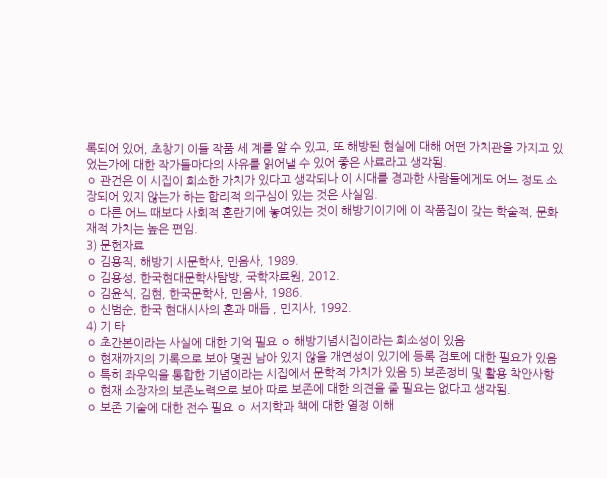록되어 있어, 초창기 이들 작품 세 계를 알 수 있고, 또 해방된 현실에 대해 어떤 가치관을 가지고 있었는가에 대한 작가들마다의 사유를 읽어낼 수 있어 좋은 사료라고 생각됨.
ㅇ 관건은 이 시집이 희소한 가치가 있다고 생각되나 이 시대를 경과한 사람들에게도 어느 정도 소장되어 있지 않는가 하는 합리적 의구심이 있는 것은 사실임.
ㅇ 다른 어느 때보다 사회적 혼란기에 놓여있는 것이 해방기이기에 이 작품집이 갖는 학술적, 문화재적 가치는 높은 편임.
3) 문헌자료
ㅇ 김용직, 해방기 시문학사, 민음사, 1989.
ㅇ 김용성, 한국현대문학사탐방, 국학자료원, 2012.
ㅇ 김윤식, 김현, 한국문학사, 민음사, 1986.
ㅇ 신범순, 한국 현대시사의 혼과 매듭 , 민지사, 1992.
4) 기 타
ㅇ 초간본이라는 사실에 대한 기억 필요 ㅇ 해방기념시집이라는 희소성이 있음
ㅇ 현재까지의 기록으로 보아 몇권 남아 있지 않을 개연성이 있기에 등록 검토에 대한 필요가 있음
ㅇ 특히 좌우익을 통합한 기념이라는 시집에서 문학적 가치가 있음 5) 보존정비 및 활용 착안사항
ㅇ 현재 소장자의 보존노력으로 보아 따로 보존에 대한 의견을 줄 필요는 없다고 생각됨.
ㅇ 보존 기술에 대한 전수 필요 ㅇ 서지학과 책에 대한 열정 이해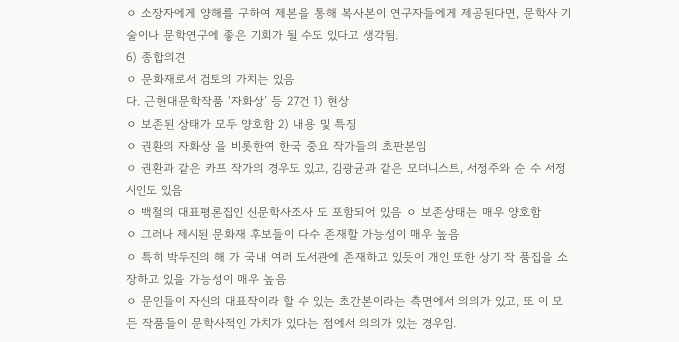ㅇ 소장자에게 양해를 구하여 제본을 통해 복사본이 연구자들에게 제공된다면, 문학사 기술이나 문학연구에 좋은 기회가 될 수도 있다고 생각됨.
6) 종합의견
ㅇ 문화재로서 검토의 가치는 있음
다. 근현대문학작품 ‘자화상’ 등 27건 1) 현상
ㅇ 보존된 상태가 모두 양호함 2) 내용 및 특징
ㅇ 권환의 자화상 을 비롯한여 한국 중요 작가들의 초판본임
ㅇ 권환과 같은 카프 작가의 경우도 있고, 김광균과 같은 모더니스트, 서정주와 순 수 서정시인도 있음
ㅇ 백철의 대표평론집인 신문학사조사 도 포함되어 있음 ㅇ 보존상태는 매우 양호함
ㅇ 그러나 제시된 문화재 후보들이 다수 존재할 가능성이 매우 높음
ㅇ 특히 박두진의 해 가 국내 여러 도서관에 존재하고 있듯이 개인 또한 상기 작 품집을 소장하고 있을 가능성이 매우 높음
ㅇ 문인들이 자신의 대표작이라 할 수 있는 초간본이라는 측면에서 의의가 있고, 또 이 모든 작품들이 문학사적인 가치가 있다는 점에서 의의가 있는 경우임.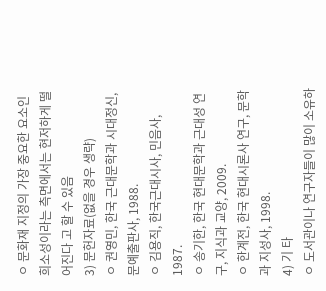ㅇ 문화재 지정의 가장 중요한 요소인 희소성이라는 측면에서는 현저하게 떨어진다 고 할 수 있음
3) 문헌자료(없을 경우 생략)
ㅇ 권영민, 한국 근대문학과 시대정신, 문예출판사, 1988.
ㅇ 김용직, 한국근대시사, 민음사, 1987.
ㅇ 송기한, 한국 현대문학과 근대성 연구, 지식과 교양, 2009.
ㅇ 한계전, 한국 현대시론사 연구, 문학과 지성사, 1998.
4) 기 타
ㅇ 도서관이나 연구자들이 많이 소유하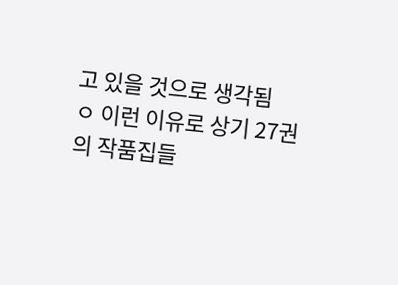고 있을 것으로 생각됨
ㅇ 이런 이유로 상기 27권의 작품집들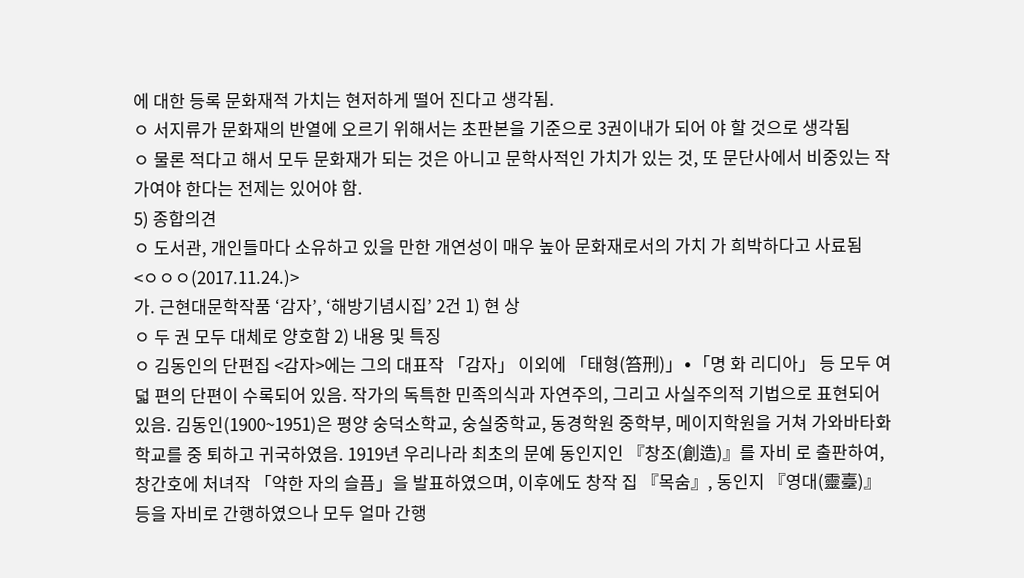에 대한 등록 문화재적 가치는 현저하게 떨어 진다고 생각됨.
ㅇ 서지류가 문화재의 반열에 오르기 위해서는 초판본을 기준으로 3권이내가 되어 야 할 것으로 생각됨
ㅇ 물론 적다고 해서 모두 문화재가 되는 것은 아니고 문학사적인 가치가 있는 것, 또 문단사에서 비중있는 작가여야 한다는 전제는 있어야 함.
5) 종합의견
ㅇ 도서관, 개인들마다 소유하고 있을 만한 개연성이 매우 높아 문화재로서의 가치 가 희박하다고 사료됨
<ㅇㅇㅇ(2017.11.24.)>
가. 근현대문학작품 ‘감자’, ‘해방기념시집’ 2건 1) 현 상
ㅇ 두 권 모두 대체로 양호함 2) 내용 및 특징
ㅇ 김동인의 단편집 <감자>에는 그의 대표작 「감자」 이외에 「태형(笞刑)」∙「명 화 리디아」 등 모두 여덟 편의 단편이 수록되어 있음. 작가의 독특한 민족의식과 자연주의, 그리고 사실주의적 기법으로 표현되어 있음. 김동인(1900~1951)은 평양 숭덕소학교, 숭실중학교, 동경학원 중학부, 메이지학원을 거쳐 가와바타화학교를 중 퇴하고 귀국하였음. 1919년 우리나라 최초의 문예 동인지인 『창조(創造)』를 자비 로 출판하여, 창간호에 처녀작 「약한 자의 슬픔」을 발표하였으며, 이후에도 창작 집 『목숨』, 동인지 『영대(靈臺)』 등을 자비로 간행하였으나 모두 얼마 간행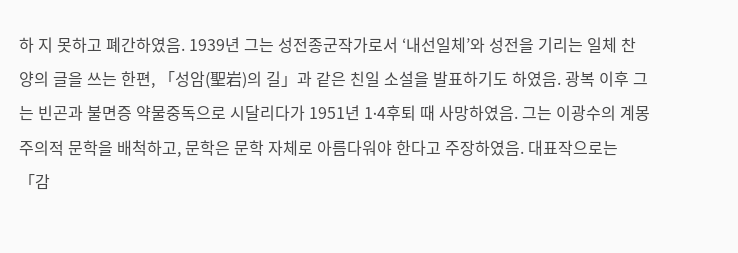하 지 못하고 폐간하였음. 1939년 그는 성전종군작가로서 ‘내선일체’와 성전을 기리는 일체 찬양의 글을 쓰는 한편, 「성암(聖岩)의 길」과 같은 친일 소설을 발표하기도 하였음. 광복 이후 그는 빈곤과 불면증 약물중독으로 시달리다가 1951년 1∙4후퇴 때 사망하였음. 그는 이광수의 계몽주의적 문학을 배척하고, 문학은 문학 자체로 아름다워야 한다고 주장하였음. 대표작으로는 「감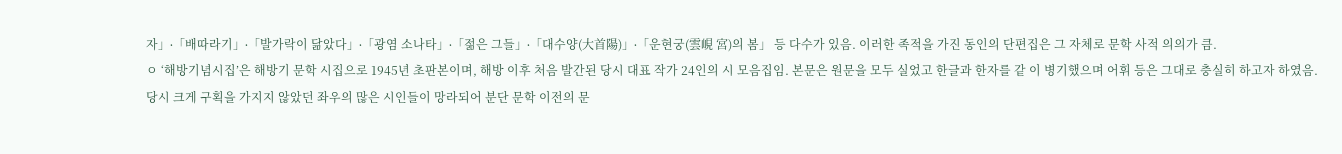자」∙「배따라기」∙「발가락이 닮았다」∙「광염 소나타」∙「젊은 그들」∙「대수양(大首陽)」∙「운현궁(雲峴 宮)의 봄」 등 다수가 있음. 이러한 족적을 가진 동인의 단편집은 그 자체로 문학 사적 의의가 큼.
ㅇ ‘해방기념시집’은 해방기 문학 시집으로 1945년 초판본이며, 해방 이후 처음 발간된 당시 대표 작가 24인의 시 모음집임. 본문은 원문을 모두 실었고 한글과 한자를 같 이 병기했으며 어휘 등은 그대로 충실히 하고자 하였음. 당시 크게 구획을 가지지 않았던 좌우의 많은 시인들이 망라되어 분단 문학 이전의 문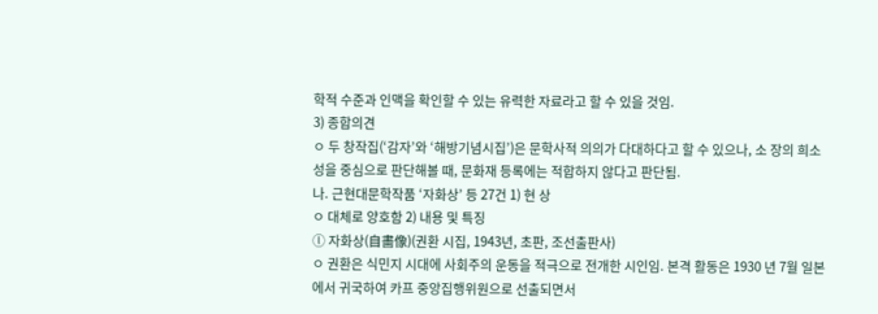학적 수준과 인맥을 확인할 수 있는 유력한 자료라고 할 수 있을 것임.
3) 종합의견
ㅇ 두 창작집(‘감자’와 ‘해방기념시집’)은 문학사적 의의가 다대하다고 할 수 있으나, 소 장의 희소성을 중심으로 판단해볼 때, 문화재 등록에는 적합하지 않다고 판단됨.
나. 근현대문학작품 ‘자화상’ 등 27건 1) 현 상
ㅇ 대체로 양호함 2) 내용 및 특징
ⓛ 자화상(自畵像)(권환 시집, 1943년, 초판, 조선출판사)
ㅇ 권환은 식민지 시대에 사회주의 운동을 적극으로 전개한 시인임. 본격 활동은 1930 년 7월 일본에서 귀국하여 카프 중앙집행위원으로 선출되면서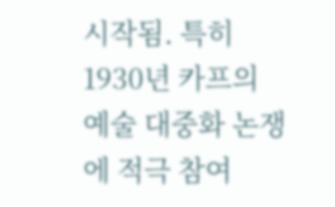시작됨. 특히 1930년 카프의 예술 대중화 논쟁에 적극 참여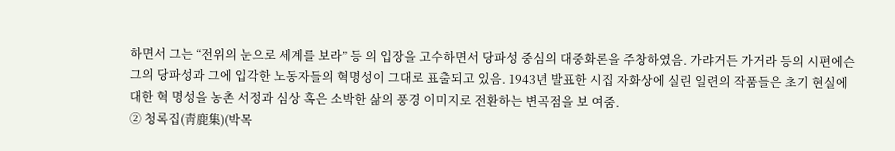하면서 그는 “전위의 눈으로 세계를 보라” 등 의 입장을 고수하면서 당파성 중심의 대중화론을 주창하였음. 가랴거든 가거라 등의 시편에슨 그의 당파성과 그에 입각한 노동자들의 혁명성이 그대로 표출되고 있음. 1943년 발표한 시집 자화상에 실린 일련의 작품들은 초기 현실에 대한 혁 명성을 농촌 서정과 심상 혹은 소박한 삶의 풍경 이미지로 전환하는 변곡점을 보 여줌.
② 청록집(靑鹿集)(박목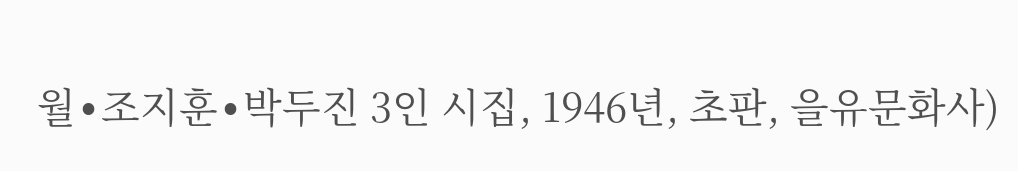월∙조지훈∙박두진 3인 시집, 1946년, 초판, 을유문화사)